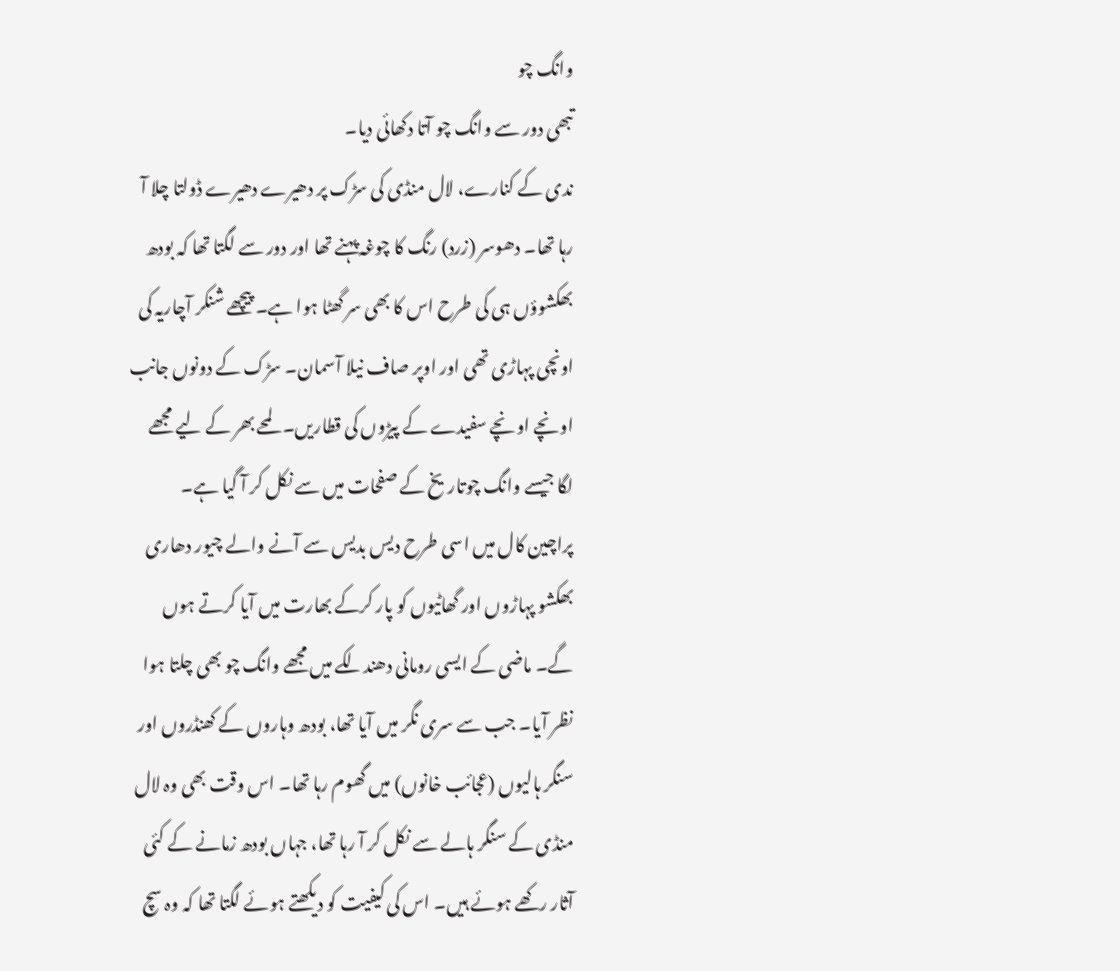وانگ چو
تبھی دور سے وانگ چو آتا دکھائی دیا۔
ندی کے کنارے، لال منڈی کی سڑک پر دھیرے دھیرے ڈولتا چلا آ رہا تھا۔ دھوسر (زرد) رنگ کا چوغہ پہنے تھا اور دور سے لگتا تھا کہ بودھ بھکشوؤں ہی کی طرح اس کا بھی سر گھٹا ہوا ہے۔ پیچھے شنکر آچاریہ کی اونچی پہاڑی تھی اور اوپر صاف نیلا آسمان۔ سڑک کے دونوں جانب اونچے اونچے سفیدے کے پیڑوں کی قطاریں۔ لمحے بھر کے لیے مجھے لگا جیسے وانگ چوتاریخ کے صفحات میں سے نکل کر آ گیا ہے۔ پراچین کال میں اسی طرح دیس بدیس سے آنے والے چیور دھاری بھکشو پہاڑوں اور گھاٹیوں کو پار کرکے بھارت میں آیا کرتے ہوں گے۔ ماضی کے ایسی رومانی دھندلکے میں مجھے وانگ چو بھی چلتا ہوا نظر آیا۔ جب سے سری نگر میں آیا تھا، بودھ وہاروں کے کھنڈروں اور سنگر ہالیوں (عجائب خانوں) میں گھوم رہا تھا۔ اس وقت بھی وہ لال منڈی کے سنگر ہالے سے نکل کر آ رہا تھا، جہاں بودھ زمانے کے کئی آثار رکھے ہوئے ہیں۔ اس کی کیفیت کو دیکھتے ہوئے لگتا تھا کہ وہ سچ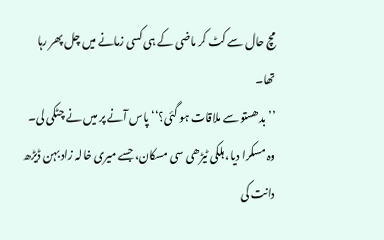مچ حال سے کٹ کر ماضی کے ہی کسی زمانے میں چل پھر رہا تھا۔
’’بدھستو سے ملاقات ہو گئی؟‘‘ پاس آنے پر میں نے چٹکی لی۔ وہ مسکرا دیا، ہلکی ٹیڑھی سی مسکان، جسے میری خالہ زاد بہن ڈیڑھ دانت کی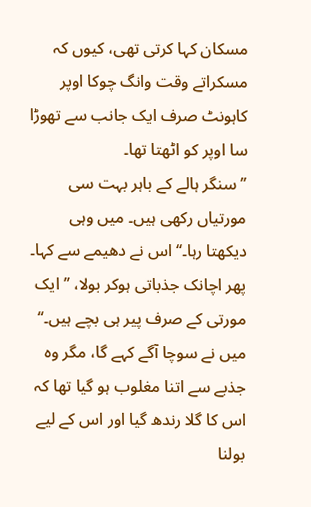مسکان کہا کرتی تھی، کیوں کہ مسکراتے وقت وانگ چوکا اوپر کاہونٹ صرف ایک جانب سے تھوڑا سا اوپر کو اٹھتا تھا۔
’’سنگر ہالے کے باہر بہت سی مورتیاں رکھی ہیں۔ میں وہی دیکھتا رہا۔‘‘ اس نے دھیمے سے کہا۔ پھر اچانک جذباتی ہوکر بولا، ’’ایک مورتی کے صرف پیر ہی بچے ہیں۔‘‘ میں نے سوچا آگے کہے گا، مگر وہ جذبے سے اتنا مغلوب ہو گیا تھا کہ اس کا گلا رندھ گیا اور اس کے لیے بولنا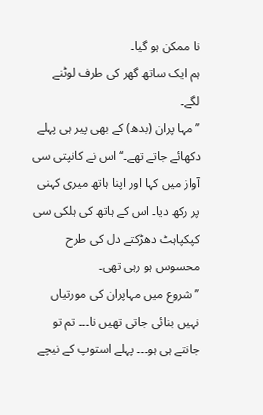نا ممکن ہو گیا۔
ہم ایک ساتھ گھر کی طرف لوٹنے لگے۔
’’مہا پران (بدھ) کے بھی پیر ہی پہلے دکھائے جاتے تھے۔‘‘ اس نے کانپتی سی آواز میں کہا اور اپنا ہاتھ میری کہنی پر رکھ دیا۔ اس کے ہاتھ کی ہلکی سی کپکپاہٹ دھڑکتے دل کی طرح محسوس ہو رہی تھی۔
’’شروع میں مہاپران کی مورتیاں نہیں بنائی جاتی تھیں نا۔۔۔ تم تو جانتے ہی ہو۔۔۔ پہلے استوپ کے نیچے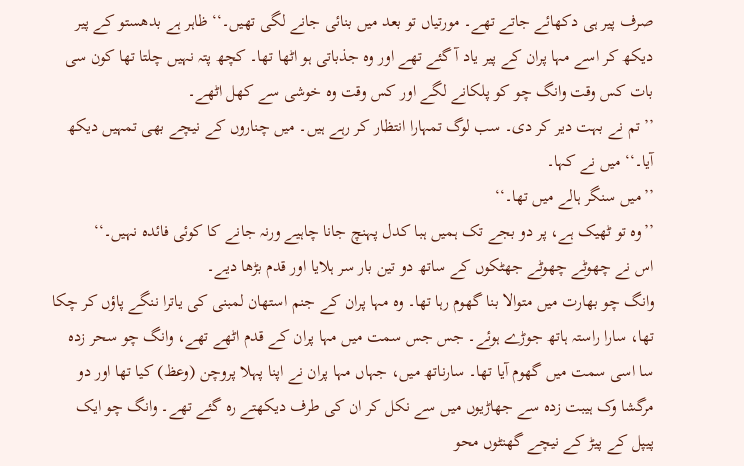صرف پیر ہی دکھائے جاتے تھے۔ مورتیاں تو بعد میں بنائی جانے لگی تھیں۔‘‘ ظاہر ہے بدھستو کے پیر دیکھ کر اسے مہا پران کے پیر یاد آ گئے تھے اور وہ جذباتی ہو اٹھا تھا۔ کچھ پتہ نہیں چلتا تھا کون سی بات کس وقت وانگ چو کو پلکانے لگے اور کس وقت وہ خوشی سے کھل اٹھے۔
’’تم نے بہت دیر کر دی۔ سب لوگ تمہارا انتظار کر رہے ہیں۔ میں چناروں کے نیچے بھی تمہیں دیکھ آیا۔‘‘ میں نے کہا۔
’’میں سنگر ہالے میں تھا۔‘‘
’’وہ تو ٹھیک ہے، پر دو بجے تک ہمیں ہبا کدل پہنچ جانا چاہیے ورنہ جانے کا کوئی فائدہ نہیں۔‘‘
اس نے چھوٹے چھوٹے جھٹکوں کے ساتھ دو تین بار سر ہلایا اور قدم بڑھا دیے۔
وانگ چو بھارت میں متوالا بنا گھوم رہا تھا۔ وہ مہا پران کے جنم استھان لمبنی کی یاترا ننگے پاؤں کر چکا تھا، سارا راستہ ہاتھ جوڑے ہوئے۔ جس جس سمت میں مہا پران کے قدم اٹھے تھے، وانگ چو سحر زدہ سا اسی سمت میں گھوم آیا تھا۔ سارناتھ میں، جہاں مہا پران نے اپنا پہلا پروچن (وعظ) کیا تھا اور دو مرگشا وک ہیبت زدہ سے جھاڑیوں میں سے نکل کر ان کی طرف دیکھتے رہ گئے تھے۔ وانگ چو ایک پیپل کے پیڑ کے نیچے گھنٹوں محو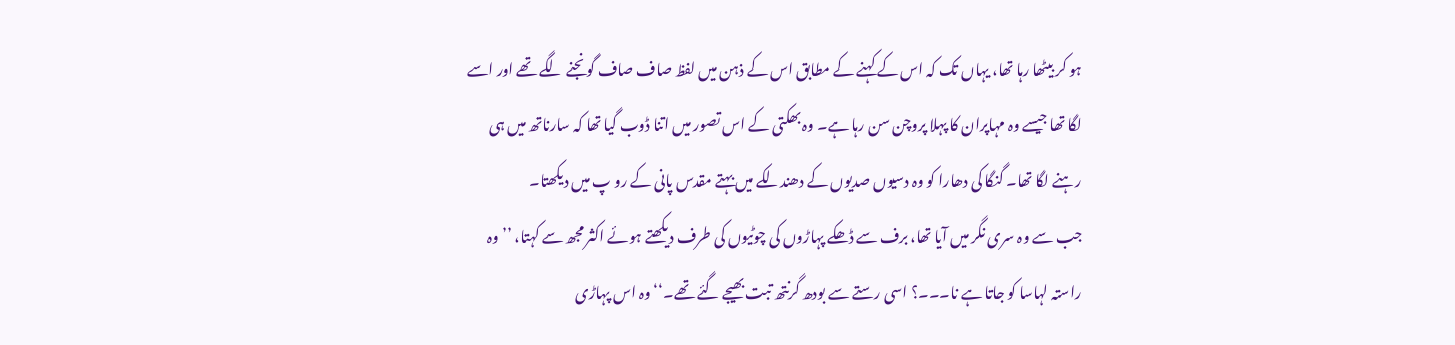ہو کر بیٹھا رہا تھا، یہاں تک کہ اس کے کہنے کے مطابق اس کے ذہن میں لفظ صاف صاف گونجنے لگے تھے اور اسے لگا تھا جیسے وہ مہاپران کا پہلا پروچن سن رہا ہے۔ وہ بھکتی کے اس تصور میں اتنا ڈوب گیا تھا کہ سارناتھ میں ہی رہنے لگا تھا۔ گنگا کی دھارا کو وہ دسیوں صدیوں کے دھندلکے میں بہتے مقدس پانی کے رو پ میں دیکھتا۔
جب سے وہ سری نگر میں آیا تھا، برف سے ڈھکے پہاڑوں کی چوٹیوں کی طرف دیکھتے ہوئے اکثر مجھ سے کہتا، ’’وہ راستہ لہاسا کو جاتا ہے نا۔۔۔؟ اسی رستے سے بودھ گرنتھ تبت بھیجے گئے تھے۔‘‘ وہ اس پہاڑی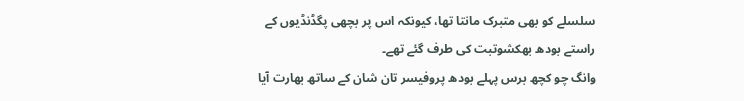سلسلے کو بھی متبرک مانتا تھا، کیونکہ اس پر بچھی پگڈنڈیوں کے راستے بودھ بھکشوتبت کی طرف گئے تھے۔
وانگ چو کچھ برس پہلے بودھ پروفیسر تان شان کے ساتھ بھارت آیا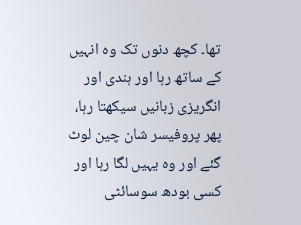تھا۔ کچھ دنوں تک وہ انہیں کے ساتھ رہا اور ہندی اور انگریزی زبانیں سیکھتا رہا، پھر پروفیسر شان چین لوٹ گئے اور وہ یہیں لگا رہا اور کسی بودھ سوسائٹی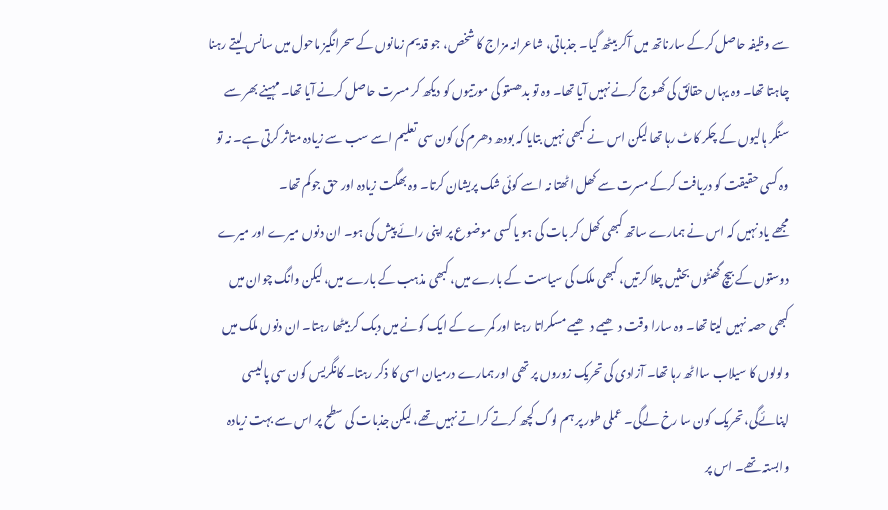سے وظیفہ حاصل کرکے سارناتھ میں آکر بیٹھ گیا۔ جذباتی، شاعرانہ مزاج کا شخص، جو قدیم زمانوں کے سحرانگیز ماحول میں سانس لیتے رہنا چاہتا تھا۔ وہ یہاں حقائق کی کھوج کرنے نہیں آیا تھا۔ وہ تو بدھستو کی مورتیوں کو دیکھ کر مسرت حاصل کرنے آیا تھا۔ مہینے بھر سے سنگر ہالیوں کے چکر کاٹ رہا تھا لیکن اس نے کبھی نہیں بتایا کہ بودھ دھرم کی کون سی تعلیم اسے سب سے زیادہ متاثر کرتی ہے۔ نہ تو وہ کسی حقیقت کو دریافت کرکے مسرت سے کھل اٹھتا نہ اسے کوئی شک پریشان کرتا۔ وہ بھگت زیادہ اور حق جوکم تھا۔
مجھے یاد نہیں کہ اس نے ہمارے ساتھ کبھی کھل کر بات کی ہو یا کسی موضوع پر اپنی رائے پیش کی ہو۔ ان دنوں میرے اور میرے دوستوں کے بیچ گھنٹوں بحثیں چلا کرتیں، کبھی ملک کی سیاست کے بارے میں، کبھی مذہب کے بارے میں، لیکن وانگ چوان میں کبھی حصہ نہیں لیتا تھا۔ وہ سارا وقت دھیمے دھیمے مسکراتا رہتا اور کمرے کے ایک کونے میں دبک کر بیٹھا رہتا۔ ان دنوں ملک میں ولولوں کا سیلاب سااٹھ رہا تھا۔ آزادی کی تحریک زوروں پر تھی اور ہمارے درمیان اسی کا ذکر رہتا۔ کانگریس کون سی پالیسی اپنائےگی، تحریک کون سا رخ لےگی۔ عملی طور پر ہم لوگ کچھ کرتے کراتے نہیں تھے، لیکن جذبات کی سطح پر اس سے بہت زیادہ وابستہ تھے۔ اس پر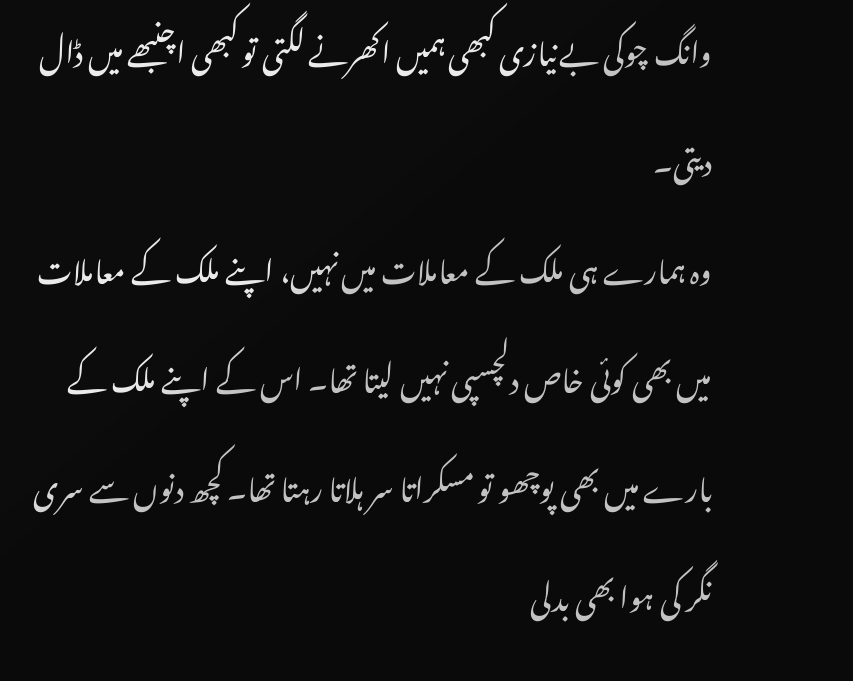وانگ چوکی بےنیازی کبھی ہمیں اکھرنے لگتی تو کبھی اچنبھے میں ڈال دیتی۔
وہ ہمارے ہی ملک کے معاملات میں نہیں، اپنے ملک کے معاملات میں بھی کوئی خاص دلچسپی نہیں لیتا تھا۔ اس کے اپنے ملک کے بارے میں بھی پوچھو تو مسکراتا سر ہلاتا رہتا تھا۔ کچھ دنوں سے سری نگر کی ہوا بھی بدلی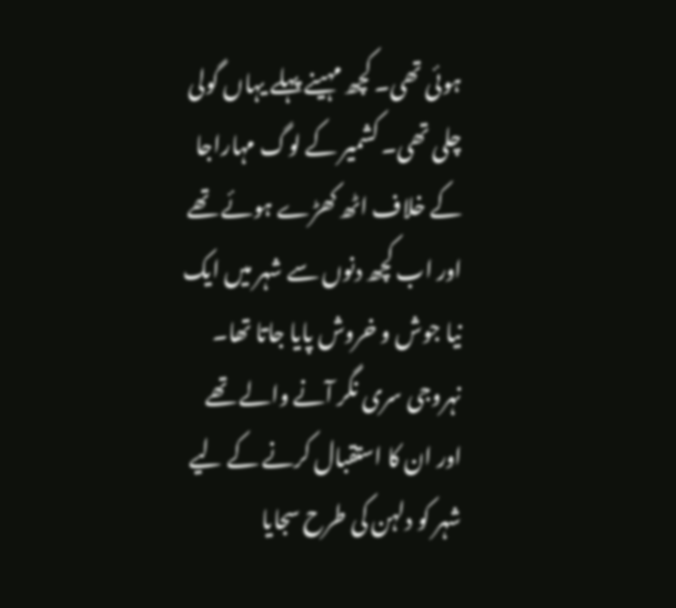ہوئی تھی۔ کچھ مہینے پہلے یہاں گولی چلی تھی۔ کشمیر کے لوگ مہاراجا کے خلاف اٹھ کھڑے ہوئے تھے اور اب کچھ دنوں سے شہر میں ایک نیا جوش و خروش پایا جاتا تھا۔ نہروجی سری نگر آنے والے تھے اور ان کا استقبال کرنے کے لیے شہر کو دلہن کی طرح سجایا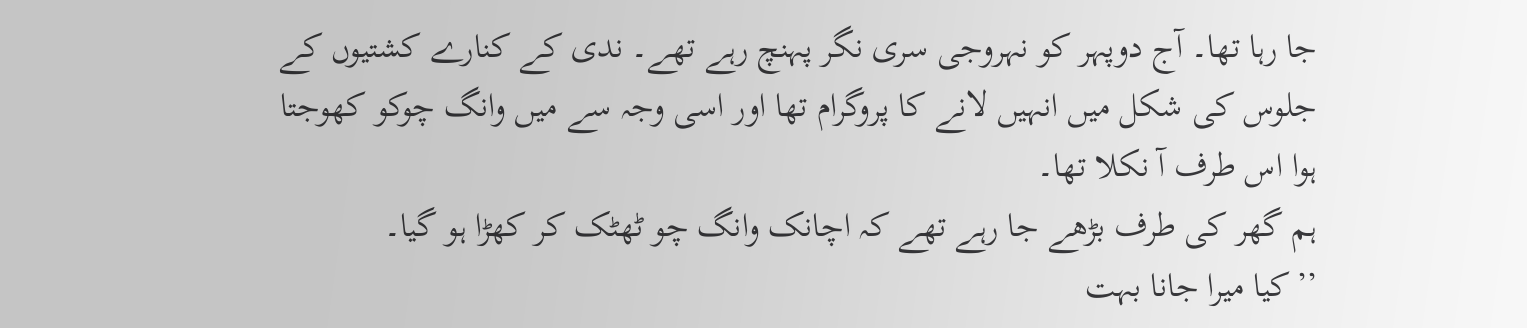جا رہا تھا۔ آج دوپہر کو نہروجی سری نگر پہنچ رہے تھے۔ ندی کے کنارے کشتیوں کے جلوس کی شکل میں انہیں لانے کا پروگرام تھا اور اسی وجہ سے میں وانگ چوکو کھوجتا ہوا اس طرف آ نکلا تھا۔
ہم گھر کی طرف بڑھے جا رہے تھے کہ اچانک وانگ چو ٹھٹک کر کھڑا ہو گیا۔
’’کیا میرا جانا بہت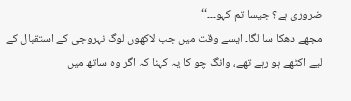ضروری ہے؟ جیسا تم کہو۔۔۔‘‘
مجھے دھکا سا لگا۔ ایسے وقت میں جب لاکھوں لوگ نہروجی کے استقبال کے لیے اکٹھے ہو رہے تھے، وانگ چو کا یہ کہنا کہ اگر وہ ساتھ میں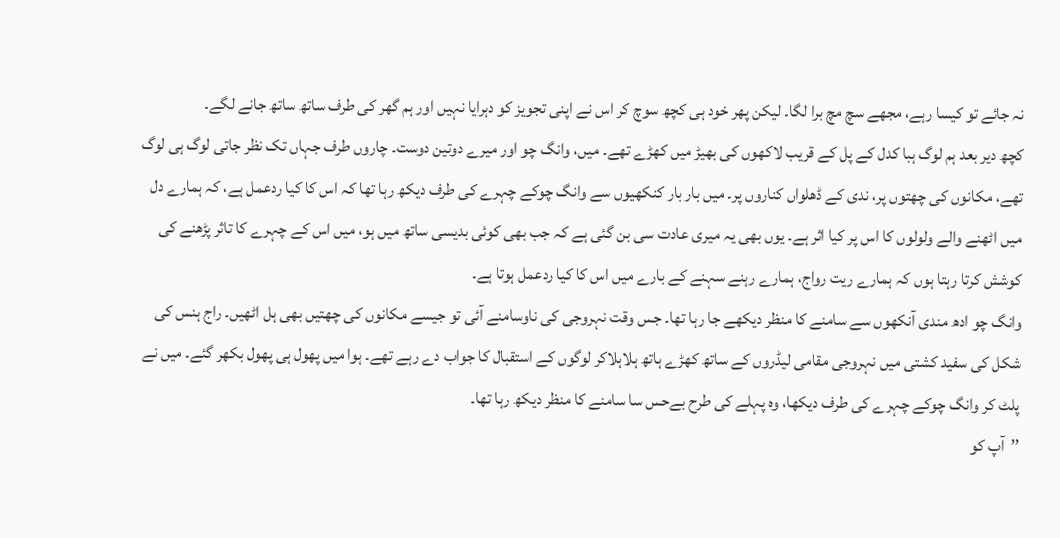نہ جائے تو کیسا رہے، مجھے سچ مچ برا لگا۔ لیکن پھر خود ہی کچھ سوچ کر اس نے اپنی تجویز کو دہرایا نہیں اور ہم گھر کی طرف ساتھ ساتھ جانے لگے۔
کچھ دیر بعد ہم لوگ ہبا کدل کے پل کے قریب لاکھوں کی بھیڑ میں کھڑے تھے۔ میں، وانگ چو اور میرے دوتین دوست۔ چاروں طرف جہاں تک نظر جاتی لوگ ہی لوگ تھے، مکانوں کی چھتوں پر، ندی کے ڈھلواں کناروں پر۔ میں بار بار کنکھیوں سے وانگ چوکے چہرے کی طرف دیکھ رہا تھا کہ اس کا کیا ردعمل ہے، کہ ہمارے دل میں اٹھنے والے ولولوں کا اس پر کیا اثر ہے۔ یوں بھی یہ میری عادت سی بن گئی ہے کہ جب بھی کوئی بدیسی ساتھ میں ہو، میں اس کے چہرے کا تاثر پڑھنے کی کوشش کرتا رہتا ہوں کہ ہمارے ریت رواج، ہمارے رہنے سہنے کے بارے میں اس کا کیا ردعمل ہوتا ہے۔
وانگ چو ادھ مندی آنکھوں سے سامنے کا منظر دیکھے جا رہا تھا۔ جس وقت نہروجی کی ناوسامنے آئی تو جیسے مکانوں کی چھتیں بھی ہل اٹھیں۔ راج ہنس کی شکل کی سفید کشتی میں نہروجی مقامی لیڈروں کے ساتھ کھڑے ہاتھ ہلاہلاکر لوگوں کے استقبال کا جواب دے رہے تھے۔ ہوا میں پھول ہی پھول بکھر گئے۔ میں نے پلٹ کر وانگ چوکے چہرے کی طرف دیکھا، وہ پہلے کی طرح بےحس سا سامنے کا منظر دیکھ رہا تھا۔
’’آپ کو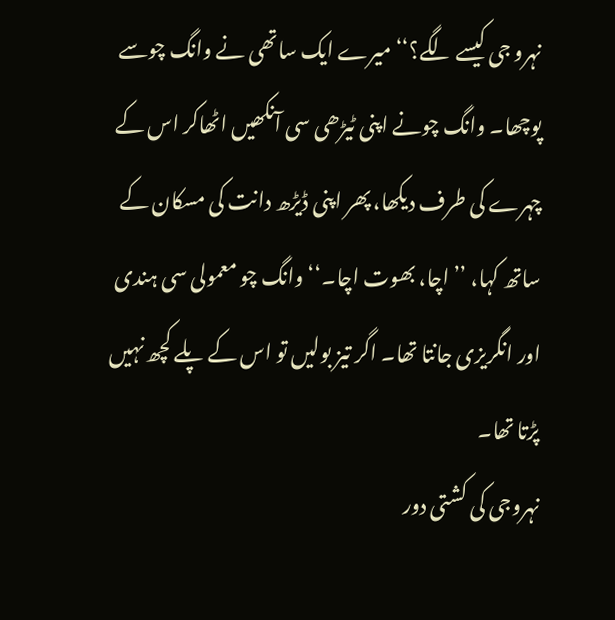نہرو جی کیسے لگے؟‘‘ میرے ایک ساتھی نے وانگ چوسے پوچھا۔ وانگ چونے اپنی ٹیڑھی سی آنکھیں اٹھاکر اس کے چہرے کی طرف دیکھا، پھر اپنی ڈیڑھ دانت کی مسکان کے ساتھ کہا، ’’اچا، بھوت اچا۔‘‘ وانگ چو معمولی سی ہندی اور انگریزی جانتا تھا۔ اگر تیز بولیں تو اس کے پلے کچھ نہیں پڑتا تھا۔
نہروجی کی کشتی دور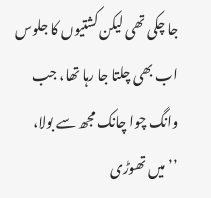جا چکی تھی لیکن کشتیوں کا جلوس اب بھی چلتا جا رہا تھا، جب وانگ چوا چانک مجھ سے بولا، ’’میں تھوڑی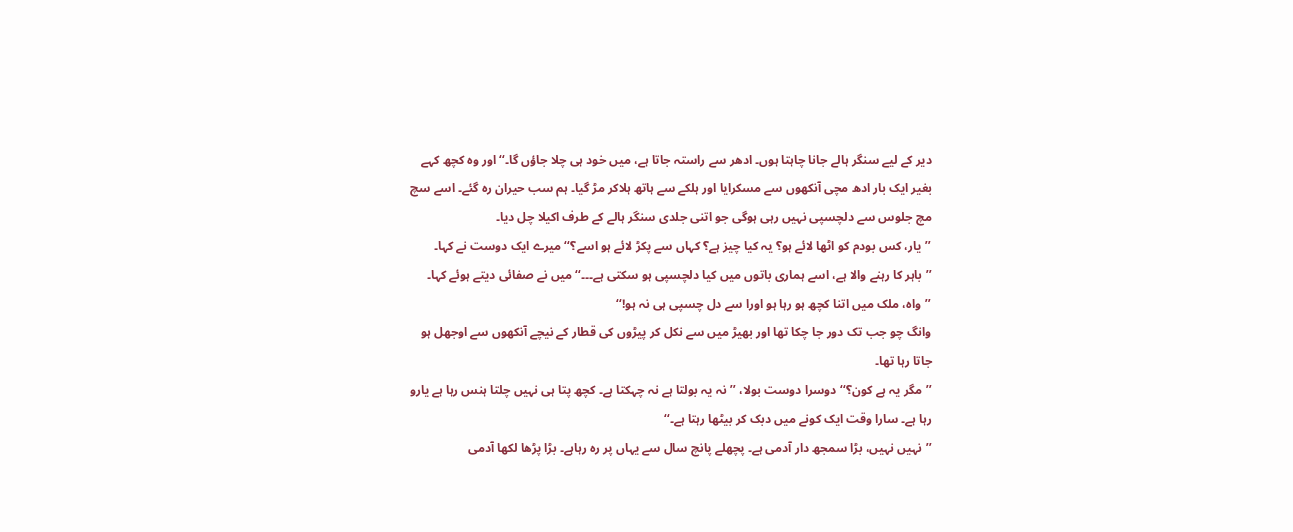دیر کے لیے سنگر ہالے جانا چاہتا ہوں۔ ادھر سے راستہ جاتا ہے، میں خود ہی چلا جاؤں گا۔‘‘ اور وہ کچھ کہے بغیر ایک بار ادھ مچی آنکھوں سے مسکرایا اور ہلکے سے ہاتھ ہلاکر مڑ گیا۔ ہم سب حیران رہ گئے۔ اسے سچ مچ جلوس سے دلچسپی نہیں رہی ہوگی جو اتنی جلدی سنگر ہالے کے طرف اکیلا چل دیا۔
’’یار، کس بودم کو اٹھا لائے ہو؟ یہ کیا چیز ہے؟ کہاں سے پکڑ لائے ہو اسے؟‘‘ میرے ایک دوست نے کہا۔
’’باہر کا رہنے والا ہے، اسے ہماری باتوں میں کیا دلچسپی ہو سکتی ہے۔۔۔‘‘ میں نے صفائی دیتے ہوئے کہا۔
’’واہ، ملک میں اتنا کچھ ہو رہا ہو اورا سے دل چسپی ہی نہ ہو!‘‘
وانگ چو جب تک دور جا چکا تھا اور بھیڑ میں سے نکل کر پیڑوں کی قطار کے نیچے آنکھوں سے اوجھل ہو جاتا رہا تھا۔
’’مگر یہ ہے کون؟‘‘ دوسرا دوست بولا، ’’نہ یہ بولتا ہے نہ چہکتا ہے۔ کچھ پتا ہی نہیں چلتا ہنس رہا ہے یارو رہا ہے۔ سارا وقت ایک کونے میں دبک کر بیٹھا رہتا ہے۔‘‘
’’نہیں نہیں، بڑا سمجھ دار آدمی ہے۔ پچھلے پانچ سال سے یہاں پر رہ رہاہے۔ بڑا پڑھا لکھا آدمی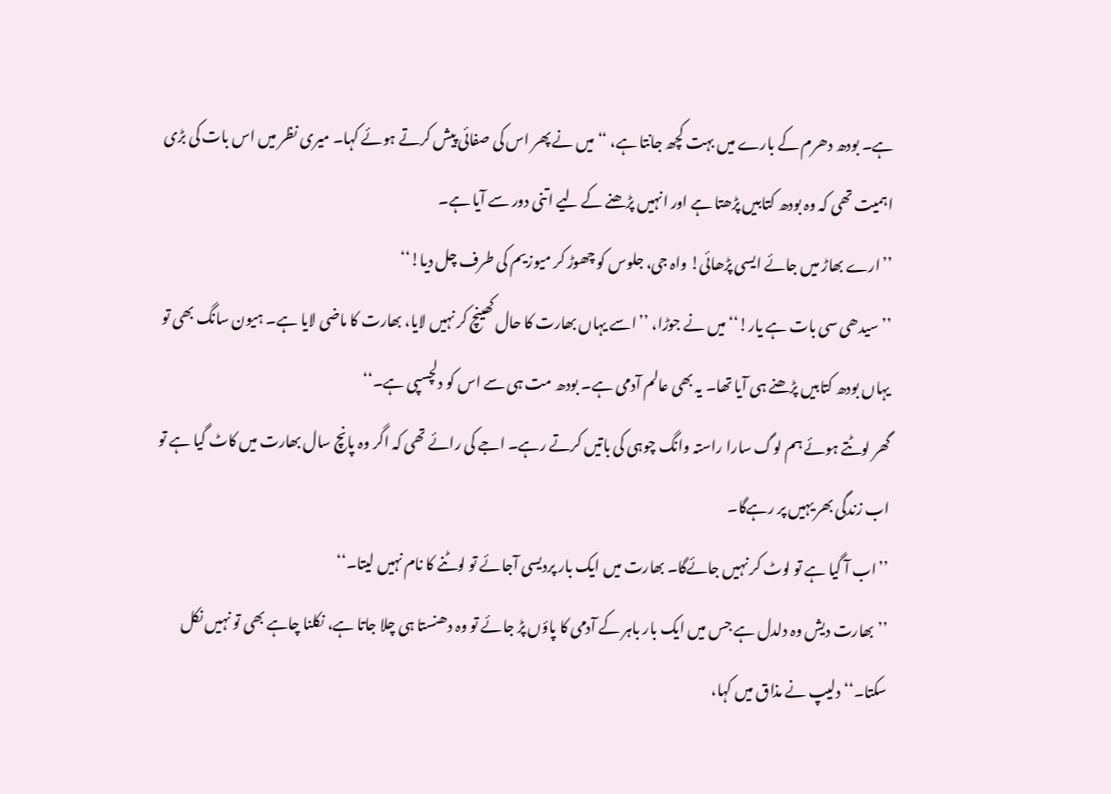ہے۔ بودھ دھرم کے بارے میں بہت کچھ جانتا ہے، ‘‘ میں نے پھر اس کی صفائی پیش کرتے ہوئے کہا۔ میری نظر میں اس بات کی بڑی اہمیت تھی کہ وہ بودھ کتابیں پڑھتا ہے اور انہیں پڑھنے کے لیے اتنی دور سے آیا ہے۔
’’ارے بھاڑ میں جائے ایسی پڑھائی! واہ جی، جلوس کو چھوڑ کر میوزیم کی طرف چل دیا!‘‘
’’سیدھی سی بات ہے یار!‘‘ میں نے جوڑا، ’’اسے یہاں بھارت کا حال کھینچ کر نہیں لایا، بھارت کا ماضی لایا ہے۔ ہیون سانگ بھی تو یہاں بودھ کتابیں پڑھنے ہی آیا تھا۔ یہ بھی عالم آدمی ہے۔ بودھ مت ہی سے اس کو دلچسپی ہے۔‘‘
گھر لوٹتے ہوئے ہم لوگ سارا راستہ وانگ چوہی کی باتیں کرتے رہے۔ اجے کی رائے تھی کہ اگر وہ پانچ سال بھارت میں کاٹ گیا ہے تو اب زندگی بھر یہیں پر رہےگا۔
’’اب آ گیا ہے تو لوٹ کر نہیں جائےگا۔ بھارت میں ایک بار پردیسی آجائے تو لوٹنے کا نام نہیں لیتا۔‘‘
’’بھارت دیش وہ دلدل ہے جس میں ایک بار باہر کے آدمی کا پاؤں پڑ جائے تو وہ دھنستا ہی چلا جاتا ہے، نکلنا چاہے بھی تو نہیں نکل سکتا۔‘‘ دلیپ نے مذاق میں کہا،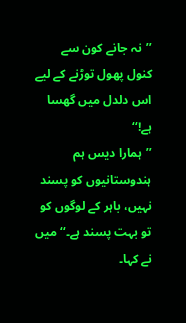’’نہ جانے کون سے کنول پھول توڑنے کے لیے اس دلدل میں گھسا ہے!‘‘
’’ہمارا دیس ہم ہندوستانیوں کو پسند نہیں، باہر کے لوگوں کو تو بہت پسند ہے۔‘‘ میں نے کہا۔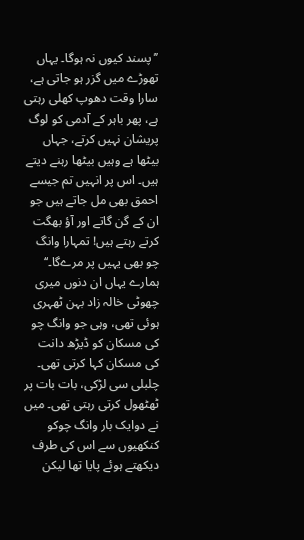’’پسند کیوں نہ ہوگا۔ یہاں تھوڑے میں گزر ہو جاتی ہے، سارا وقت دھوپ کھلی رہتی ہے، پھر باہر کے آدمی کو لوگ پریشان نہیں کرتے، جہاں بیٹھا ہے وہیں بیٹھا رہنے دیتے ہیں۔ اس پر انہیں تم جیسے احمق بھی مل جاتے ہیں جو ان کے گن گاتے اور آؤ بھگت کرتے رہتے ہیں! تمہارا وانگ چو بھی یہیں پر مرےگا۔‘‘
ہمارے یہاں ان دنوں میری چھوٹی خالہ زاد بہن ٹھہری ہوئی تھی، وہی جو وانگ چو کی مسکان کو ڈیڑھ دانت کی مسکان کہا کرتی تھی۔ چلبلی سی لڑکی، بات بات پر ٹھٹھول کرتی رہتی تھی۔ میں نے دوایک بار وانگ چوکو کنکھیوں سے اس کی طرف دیکھتے ہوئے پایا تھا لیکن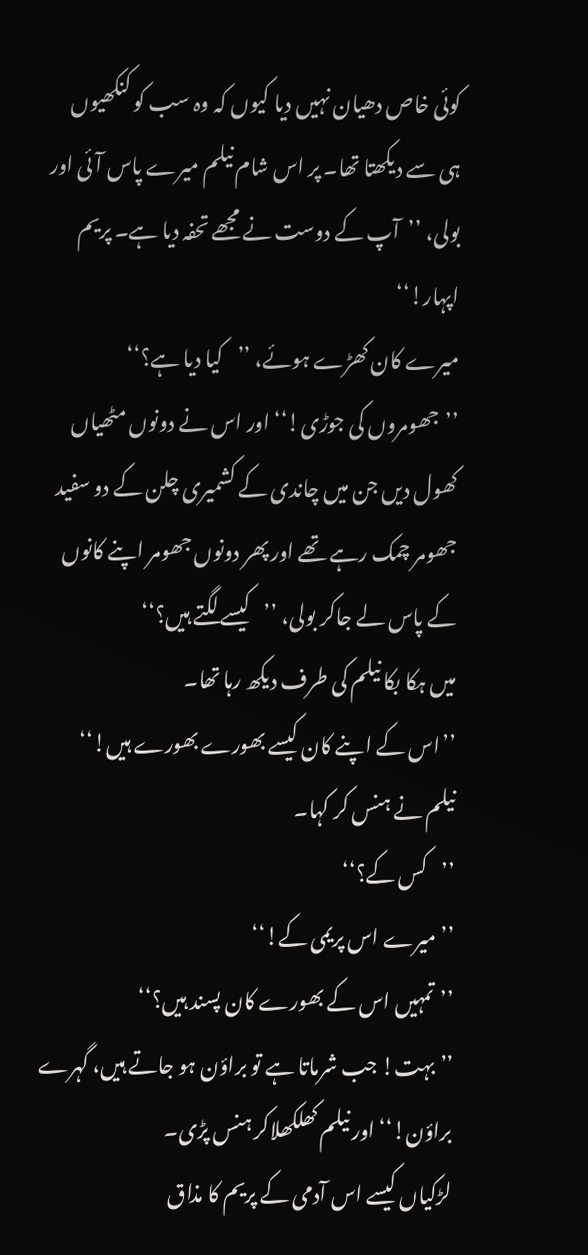کوئی خاص دھیان نہیں دیا کیوں کہ وہ سب کو کنکھیوں ہی سے دیکھتا تھا۔ پر اس شام نیلم میرے پاس آئی اور بولی، ’’آپ کے دوست نے مجھے تحفہ دیا ہے۔ پریم اپہار!‘‘
میرے کان کھڑے ہوئے، ’’کیا دیا ہے؟‘‘
’’جھومروں کی جوڑی!‘‘ اور اس نے دونوں مٹھیاں کھول دیں جن میں چاندی کے کشمیری چلن کے دو سفید جھومر چمک رہے تھے اور پھر دونوں جھومر اپنے کانوں کے پاس لے جاکر بولی، ’’کیسے لگتے ہیں؟‘‘
میں ہکا بکا نیلم کی طرف دیکھ رہا تھا۔
’’اس کے اپنے کان کیسے بھورے بھورے ہیں!‘‘ نیلم نے ہنس کر کہا۔
’’کس کے؟‘‘
’’میرے اس پریمی کے!‘‘
’’تمہیں اس کے بھورے کان پسند ہیں؟‘‘
’’بہت! جب شرماتا ہے تو براؤن ہو جاتے ہیں، گہرے براؤن!‘‘ اور نیلم کھلکھلاکر ہنس پڑی۔
لڑکیاں کیسے اس آدمی کے پریم کا مذاق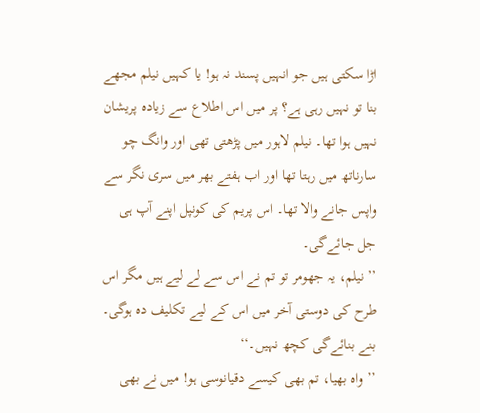اڑا سکتی ہیں جو انہیں پسند نہ ہو! یا کہیں نیلم مجھے بنا تو نہیں رہی ہے؟ پر میں اس اطلاع سے زیادہ پریشان نہیں ہوا تھا۔ نیلم لاہور میں پڑھتی تھی اور وانگ چو سارناتھ میں رہتا تھا اور اب ہفتے بھر میں سری نگر سے واپس جانے والا تھا۔ اس پریم کی کونپل اپنے آپ ہی جل جائےگی۔
’’نیلم، یہ جھومر تو تم نے اس سے لے لیے ہیں مگر اس طرح کی دوستی آخر میں اس کے لیے تکلیف دہ ہوگی۔ بنے بنائےگی کچھ نہیں۔‘‘
’’واہ بھیا، تم بھی کیسے دقیانوسی ہو! میں نے بھی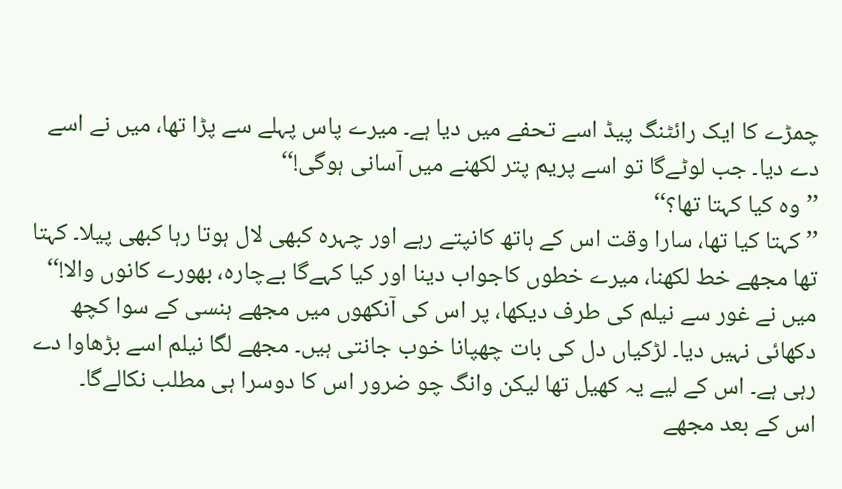چمڑے کا ایک رائٹنگ پیڈ اسے تحفے میں دیا ہے۔ میرے پاس پہلے سے پڑا تھا، میں نے اسے دے دیا۔ جب لوٹےگا تو اسے پریم پتر لکھنے میں آسانی ہوگی!‘‘
’’وہ کیا کہتا تھا؟‘‘
’’کہتا کیا تھا، سارا وقت اس کے ہاتھ کانپتے رہے اور چہرہ کبھی لال ہوتا رہا کبھی پیلا۔ کہتا تھا مجھے خط لکھنا، میرے خطوں کاجواب دینا اور کیا کہےگا بےچارہ، بھورے کانوں والا!‘‘
میں نے غور سے نیلم کی طرف دیکھا، پر اس کی آنکھوں میں مجھے ہنسی کے سوا کچھ دکھائی نہیں دیا۔ لڑکیاں دل کی بات چھپانا خوب جانتی ہیں۔ مجھے لگا نیلم اسے بڑھاوا دے رہی ہے۔ اس کے لیے یہ کھیل تھا لیکن وانگ چو ضرور اس کا دوسرا ہی مطلب نکالےگا۔
اس کے بعد مجھے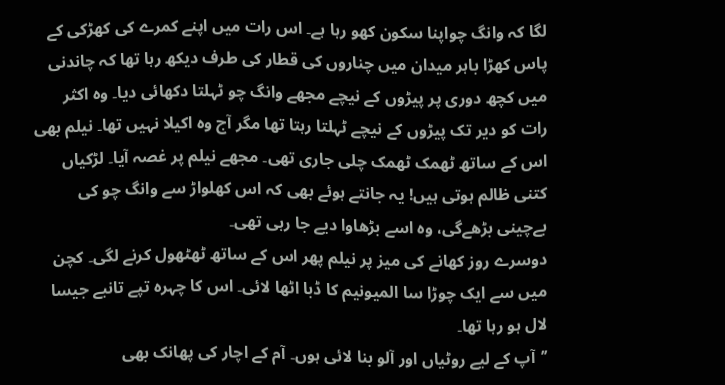لگا کہ وانگ چواپنا سکون کھو رہا ہے۔ اس رات میں اپنے کمرے کی کھڑکی کے پاس کھڑا باہر میدان میں چناروں کی قطار کی طرف دیکھ رہا تھا کہ چاندنی میں کچھ دوری پر پیڑوں کے نیچے مجھے وانگ چو ٹہلتا دکھائی دیا۔ وہ اکثر رات کو دیر تک پیڑوں کے نیچے ٹہلتا رہتا تھا مگر آج وہ اکیلا نہیں تھا۔ نیلم بھی اس کے ساتھ ٹھمک ٹھمک چلی جاری تھی۔ مجھے نیلم پر غصہ آیا۔ لڑکیاں کتنی ظالم ہوتی ہیں! یہ جانتے ہوئے بھی کہ اس کھلواڑ سے وانگ چو کی بےچینی بڑھےگی، وہ اسے بڑھاوا دیے جا رہی تھی۔
دوسرے روز کھانے کی میز پر نیلم پھر اس کے ساتھ ٹھٹھول کرنے لگی۔ کچن میں سے ایک چوڑا سا المیونیم کا ڈبا اٹھا لائی۔ اس کا چہرہ تپے تانبے جیسا لال ہو رہا تھا۔
’’آپ کے لیے روٹیاں اور آلو بنا لائی ہوں۔ آم کے اچار کی پھانک بھی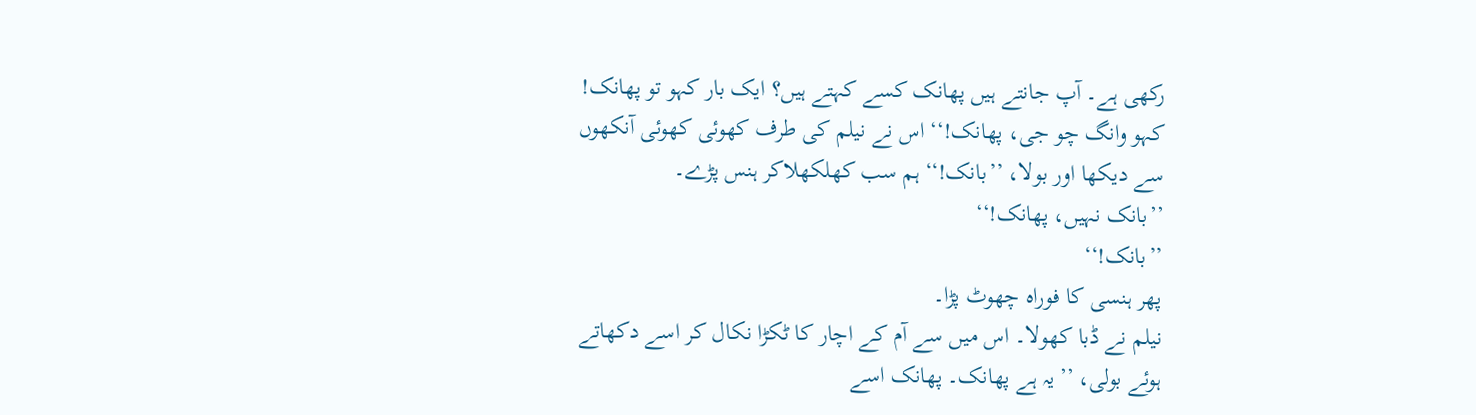رکھی ہے۔ آپ جانتے ہیں پھانک کسے کہتے ہیں؟ ایک بار کہو تو پھانک! کہو وانگ چو جی، پھانک!‘‘ اس نے نیلم کی طرف کھوئی کھوئی آنکھوں سے دیکھا اور بولا، ’’بانک!‘‘ ہم سب کھلکھلاکر ہنس پڑے۔
’’بانک نہیں، پھانک!‘‘
’’بانک!‘‘
پھر ہنسی کا فوراہ چھوٹ پڑا۔
نیلم نے ڈبا کھولا۔ اس میں سے آم کے اچار کا ٹکڑا نکال کر اسے دکھاتے ہوئے بولی، ’’یہ ہے پھانک۔ پھانک اسے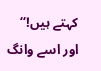کہتے ہیں!‘‘ اور اسے وانگ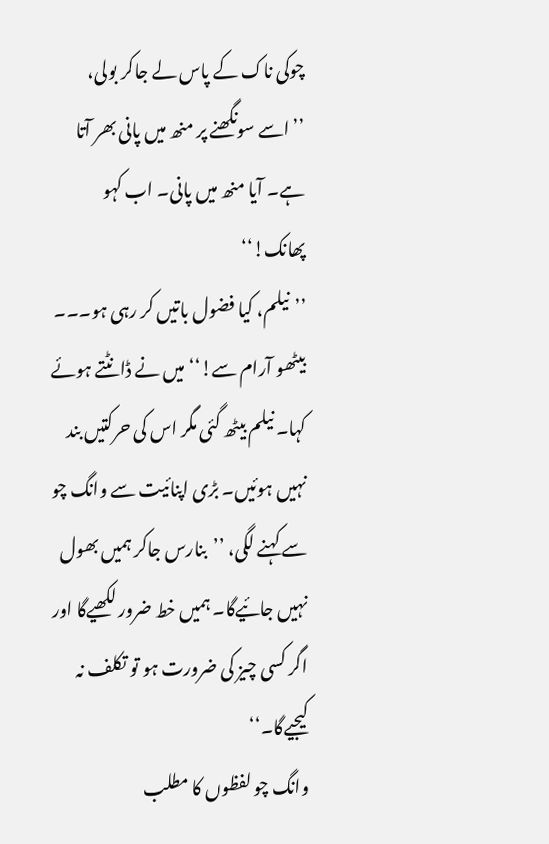چوکی ناک کے پاس لے جاکر بولی، ’’اسے سونگھنے پر منھ میں پانی بھر آتا ہے۔ آیا منھ میں پانی۔ اب کہو پھانک!‘‘
’’نیلم، کیا فضول باتیں کر رہی ہو۔۔۔ بیٹھو آرام سے!‘‘ میں نے ڈانٹتے ہوئے کہا۔ نیلم بیٹھ گئی مگر اس کی حرکتیں بند نہیں ہوئیں۔ بڑی اپنائیت سے وانگ چو سے کہنے لگی، ’’بنارس جاکر ہمیں بھول نہیں جائیےگا۔ ہمیں خط ضرور لکھیےگا اور اگر کسی چیز کی ضرورت ہو تو تکلف نہ کیجیےگا۔‘‘
وانگ چو لفظوں کا مطلب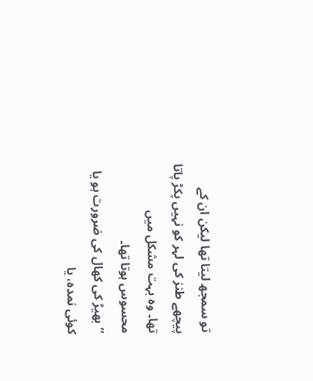تو سمجھ لیتا تھا لیکن ان کے پیچھے طنز کی لہر کو نہیں پکڑ پاتا تھا۔ وہ بہت مشکل میں محسوس ہوتا تھا۔
’’بھیڑ کی کھال کی ضرورت ہو یا کوئی نمدہ، یا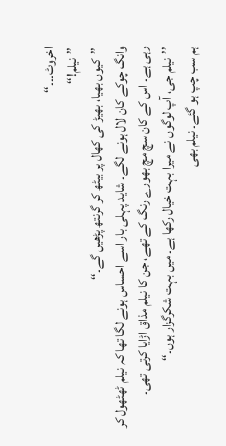اخروٹ۔۔۔‘‘
’’نیلم!‘‘
’’کیوں بھیا، بھیڑ کی کھال پر بیٹھ کر گرنتھ پڑھیں گے۔‘‘
وانگ چوکے کان لال ہونے لگے۔ شاید پہلی بار اسے احساس ہونے لگا تھا کہ نیلم ٹھٹھول کر رہی ہے۔ اس کے کان سچ مچ بھورے رنگ کے تھے، جن کا نیلم مذاق اڑایا کرتی تھی۔
’’نیلم جی، آپ لوگوں نے میرا بہت خیال رکھا ہے۔ میں بہت شکرگزار ہوں۔‘‘
ہم سب چپ ہو گئے۔ نیلم بھی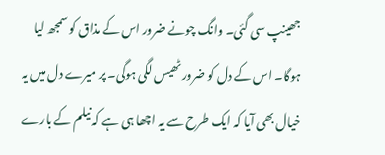جھینپ سی گئی۔ وانگ چونے ضرور اس کے مذاق کو سمجھ لیا ہوگا۔ اس کے دل کو ضرور ٹھیس لگی ہوگی۔ پر میرے دل میں یہ خیال بھی آیا کہ ایک طرح سے یہ اچھا ہی ہے کہ نیلم کے بارے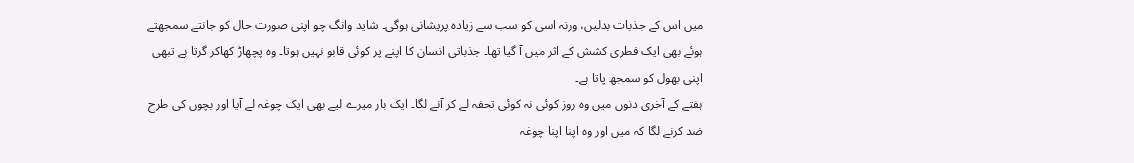میں اس کے جذبات بدلیں، ورنہ اسی کو سب سے زیادہ پریشانی ہوگی۔ شاید وانگ چو اپنی صورت حال کو جانتے سمجھتے ہوئے بھی ایک فطری کشش کے اثر میں آ گیا تھا۔ جذباتی انسان کا اپنے پر کوئی قابو نہیں ہوتا۔ وہ پچھاڑ کھاکر گرتا ہے تبھی اپنی بھول کو سمجھ پاتا ہے۔
ہفتے کے آخری دنوں میں وہ روز کوئی نہ کوئی تحفہ لے کر آنے لگا۔ ایک بار میرے لیے بھی ایک چوغہ لے آیا اور بچوں کی طرح ضد کرنے لگا کہ میں اور وہ اپنا اپنا چوغہ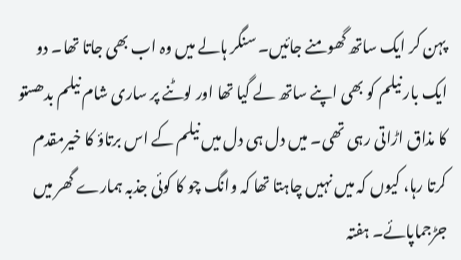پہن کر ایک ساتھ گھومنے جائیں۔ سنگر ہالے میں وہ اب بھی جاتا تھا۔ دو ایک بار نیلم کو بھی اپنے ساتھ لے گیا تھا اور لوٹنے پر ساری شام نیلم بدھستو کا مذاق اڑاتی رہی تھی۔ میں دل ہی دل میں نیلم کے اس برتاؤ کا خیرمقدم کرتا رہا، کیوں کہ میں نہیں چاہتا تھا کہ وانگ چو کا کوئی جذبہ ہمارے گھر میں جڑجماپائے۔ ہفتہ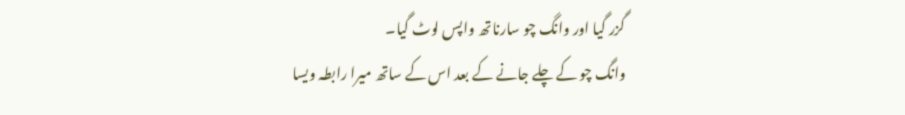گزر گیا اور وانگ چو سارناتھ واپس لوٹ گیا۔
وانگ چو کے چلے جانے کے بعد اس کے ساتھ میرا رابطہ ویسا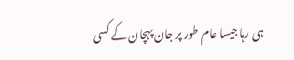ہی رہا جیسا عام طور پر جان پہچان کے کسی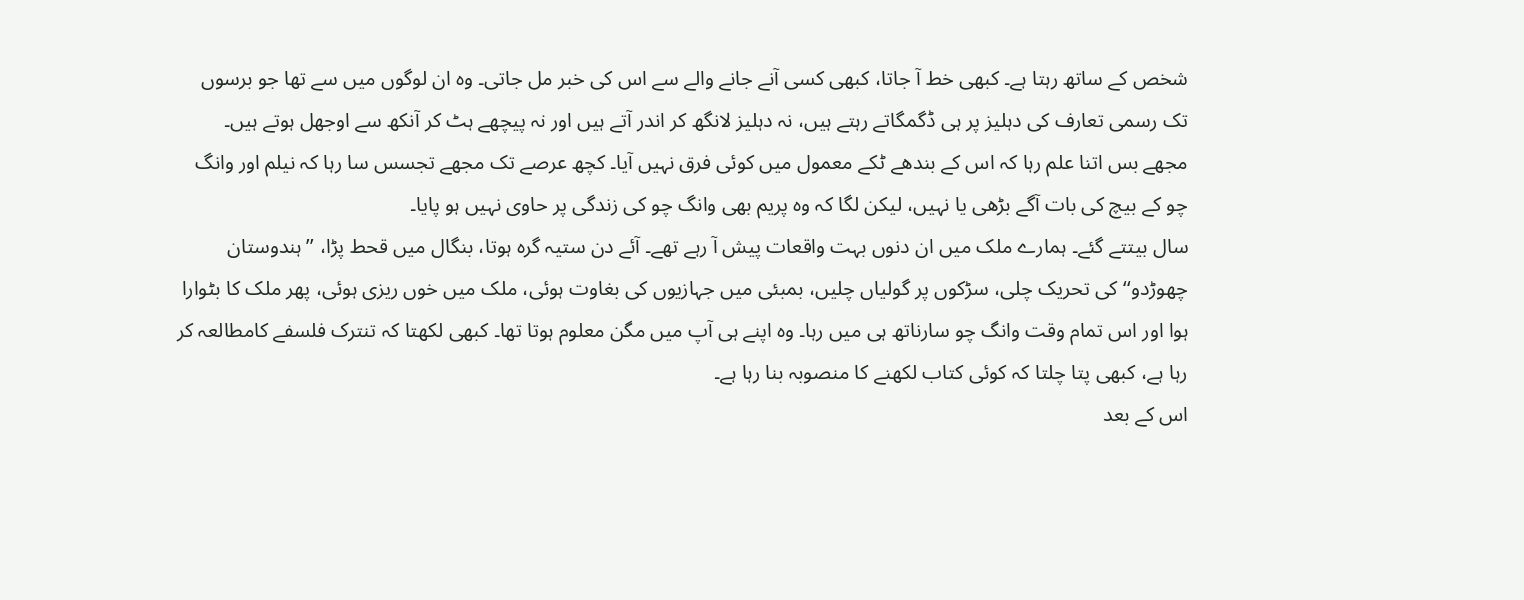شخص کے ساتھ رہتا ہے۔ کبھی خط آ جاتا، کبھی کسی آنے جانے والے سے اس کی خبر مل جاتی۔ وہ ان لوگوں میں سے تھا جو برسوں تک رسمی تعارف کی دہلیز پر ہی ڈگمگاتے رہتے ہیں، نہ دہلیز لانگھ کر اندر آتے ہیں اور نہ پیچھے ہٹ کر آنکھ سے اوجھل ہوتے ہیں۔ مجھے بس اتنا علم رہا کہ اس کے بندھے ٹکے معمول میں کوئی فرق نہیں آیا۔ کچھ عرصے تک مجھے تجسس سا رہا کہ نیلم اور وانگ چو کے بیچ کی بات آگے بڑھی یا نہیں، لیکن لگا کہ وہ پریم بھی وانگ چو کی زندگی پر حاوی نہیں ہو پایا۔
سال بیتتے گئے۔ ہمارے ملک میں ان دنوں بہت واقعات پیش آ رہے تھے۔ آئے دن ستیہ گرہ ہوتا، بنگال میں قحط پڑا، ’’ہندوستان چھوڑدو‘‘ کی تحریک چلی، سڑکوں پر گولیاں چلیں، بمبئی میں جہازیوں کی بغاوت ہوئی، ملک میں خوں ریزی ہوئی، پھر ملک کا بٹوارا ہوا اور اس تمام وقت وانگ چو سارناتھ ہی میں رہا۔ وہ اپنے ہی آپ میں مگن معلوم ہوتا تھا۔ کبھی لکھتا کہ تنترک فلسفے کامطالعہ کر رہا ہے، کبھی پتا چلتا کہ کوئی کتاب لکھنے کا منصوبہ بنا رہا ہے۔
اس کے بعد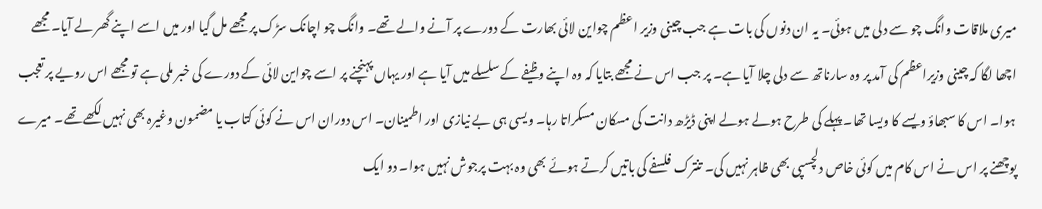میری ملاقات وانگ چو سے دلی میں ہوئی۔ یہ ان دنوں کی بات ہے جب چینی وزیر اعظم چواین لائی بھارت کے دورے پر آنے والے تھے۔ وانگ چو اچانک سڑک پر مجھے مل گیا اور میں اسے اپنے گھر لے آیا۔ مجھے اچھا لگا کہ چینی وزیراعظم کی آمد پر وہ سارناتھ سے دلی چلا آیا ہے۔ پر جب اس نے مجھے بتایا کہ وہ اپنے وظیفے کے سلسلے میں آیا ہے اور یہاں پہنچنے پر اسے چواین لائی کے دورے کی خبر ملی ہے تو مجھے اس رویے پر تعجب ہوا۔ اس کا سبھاؤ ویسے کا ویسا تھا۔ پہلے کی طرح ہولے ہولے اپنی ڈیڑھ دانت کی مسکان مسکراتا رہا۔ ویسی ہی بے نیازی اور اطمینان۔ اس دوران اس نے کوئی کتاب یا مضمون وغیرہ بھی نہیں لکھے تھے۔ میرے پوچھنے پر اس نے اس کام میں کوئی خاص دلچسپی بھی ظاہر نہیں کی۔ تنترک فلسفے کی باتیں کرتے ہوئے بھی وہ بہت پرجوش نہیں ہوا۔ دو ایک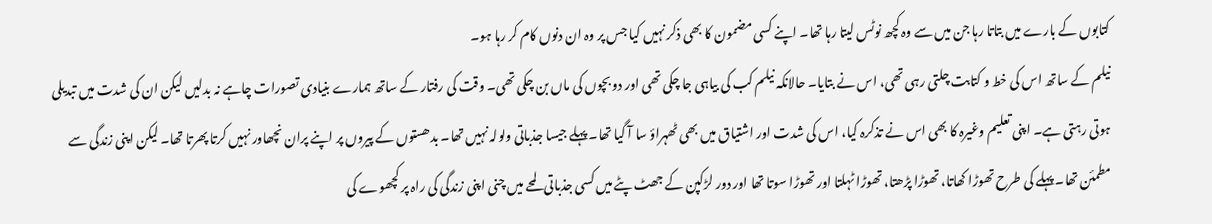کتابوں کے بارے میں بتاتا رہا جن میں سے وہ کچھ نوٹس لیتا رہا تھا۔ اپنے کسی مضمون کا بھی ذکر نہیں کیا جس پر وہ ان دنوں کام کر رہا ہو۔
نیلم کے ساتھ اس کی خط و کتابت چلتی رہی تھی، اس نے بتایا۔ حالانکہ نیلم کب کی بیاہی جا چکی تھی اور دو بچوں کی ماں بن چکی تھی۔ وقت کی رفتار کے ساتھ ہمارے بنیادی تصورات چاہے نہ بدلیں لیکن ان کی شدت میں تبدیلی ہوتی رہتی ہے۔ اپنی تعلیم وغیرہ کا بھی اس نے تذکرہ کیا، اس کی شدت اور اشتیاق میں بھی ٹھہراؤ سا آ گیا تھا۔ پہلے جیسا جذباتی ولولہ نہیں تھا۔ بدھستوں کے پیروں پر اپنے پران نچھاور نہیں کرتا پھرتا تھا۔ لیکن اپنی زندگی سے مطمئن تھا۔ پہلے کی طرح تھوڑا کھاتا، تھوڑا پڑھتا، تھوڑا ٹہلتا اور تھوڑا سوتا تھا اور دور لڑکپن کے جھٹ پٹے میں کسی جذباتی لمحے میں چنی اپنی زندگی کی راہ پر کچھوے کی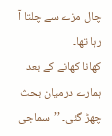چال مزے سے چلتا آ رہا تھا۔
کھانا کھانے کے بعد ہمارے درمیان بحث چھڑ گئی۔ ’’سماجی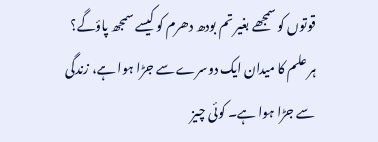قوتوں کو سمجھے بغیر تم بودھ دھرم کو کیسے سمجھ پاؤگے؟ ہر علم کا میدان ایک دوسرے سے جڑا ہوا ہے، زندگی سے جڑا ہوا ہے۔ کوئی چیز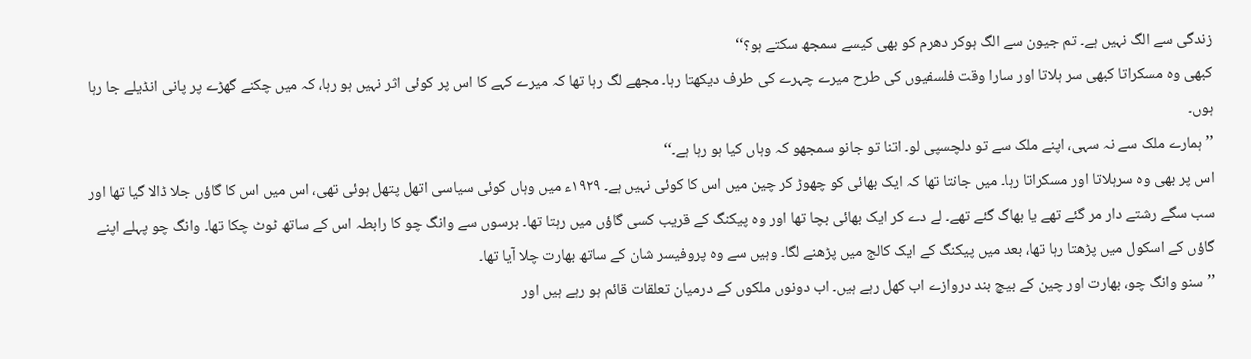زندگی سے الگ نہیں ہے۔ تم جیون سے الگ ہوکر دھرم کو بھی کیسے سمجھ سکتے ہو؟‘‘
کبھی وہ مسکراتا کبھی سر ہلاتا اور سارا وقت فلسفیوں کی طرح میرے چہرے کی طرف دیکھتا رہا۔ مجھے لگ رہا تھا کہ میرے کہے کا اس پر کوئی اثر نہیں ہو رہا، کہ میں چکنے گھڑے پر پانی انڈیلے جا رہا ہوں۔
’’ہمارے ملک سے نہ سہی، اپنے ملک سے تو دلچسپی لو۔ اتنا تو جانو سمجھو کہ وہاں کیا ہو رہا ہے۔‘‘
اس پر بھی وہ سرہلاتا اور مسکراتا رہا۔ میں جانتا تھا کہ ایک بھائی کو چھوڑ کر چین میں اس کا کوئی نہیں ہے۔ ۱۹۲۹ء میں وہاں کوئی سیاسی اتھل پتھل ہوئی تھی، اس میں اس کا گاؤں جلا ڈالا گیا تھا اور سب سگے رشتے دار مر گئے تھے یا بھاگ گئے تھے۔ لے دے کر ایک بھائی بچا تھا اور وہ پیکنگ کے قریب کسی گاؤں میں رہتا تھا۔ برسوں سے وانگ چو کا رابطہ اس کے ساتھ ٹوٹ چکا تھا۔ وانگ چو پہلے اپنے گاؤں کے اسکول میں پڑھتا رہا تھا، بعد میں پیکنگ کے ایک کالج میں پڑھنے لگا۔ وہیں سے وہ پروفیسر شان کے ساتھ بھارت چلا آیا تھا۔
’’سنو وانگ چو، بھارت اور چین کے بیچ بند دروازے اب کھل رہے ہیں۔ اب دونوں ملکوں کے درمیان تعلقات قائم ہو رہے ہیں اور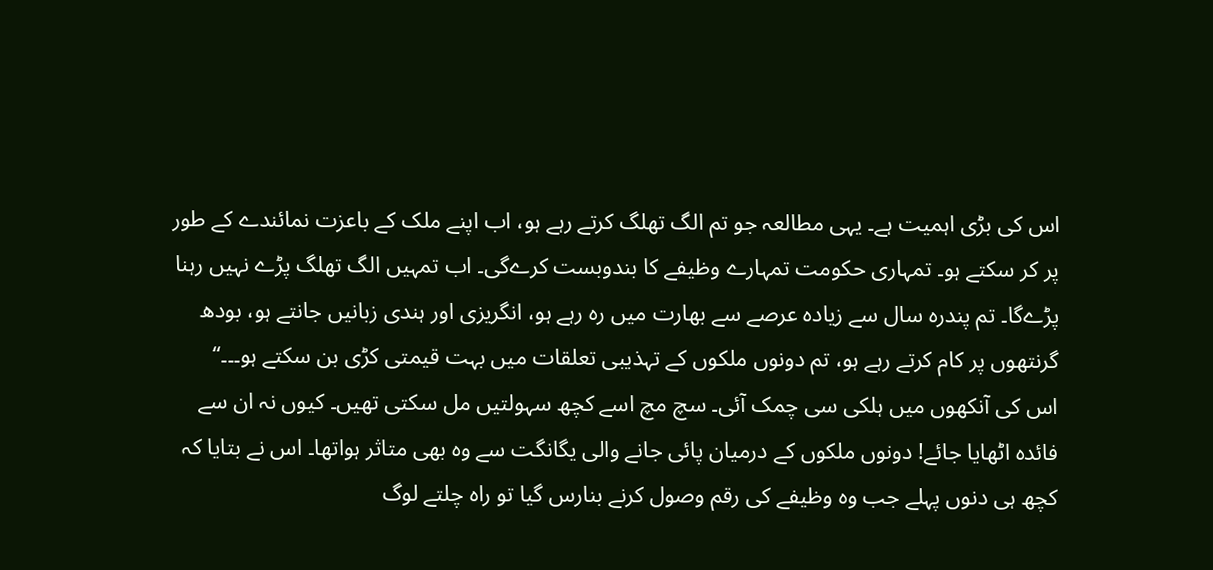اس کی بڑی اہمیت ہے۔ یہی مطالعہ جو تم الگ تھلگ کرتے رہے ہو، اب اپنے ملک کے باعزت نمائندے کے طور پر کر سکتے ہو۔ تمہاری حکومت تمہارے وظیفے کا بندوبست کرےگی۔ اب تمہیں الگ تھلگ پڑے نہیں رہنا پڑےگا۔ تم پندرہ سال سے زیادہ عرصے سے بھارت میں رہ رہے ہو، انگریزی اور ہندی زبانیں جانتے ہو، بودھ گرنتھوں پر کام کرتے رہے ہو، تم دونوں ملکوں کے تہذیبی تعلقات میں بہت قیمتی کڑی بن سکتے ہو۔۔۔‘‘
اس کی آنکھوں میں ہلکی سی چمک آئی۔ سچ مچ اسے کچھ سہولتیں مل سکتی تھیں۔ کیوں نہ ان سے فائدہ اٹھایا جائے! دونوں ملکوں کے درمیان پائی جانے والی یگانگت سے وہ بھی متاثر ہواتھا۔ اس نے بتایا کہ کچھ ہی دنوں پہلے جب وہ وظیفے کی رقم وصول کرنے بنارس گیا تو راہ چلتے لوگ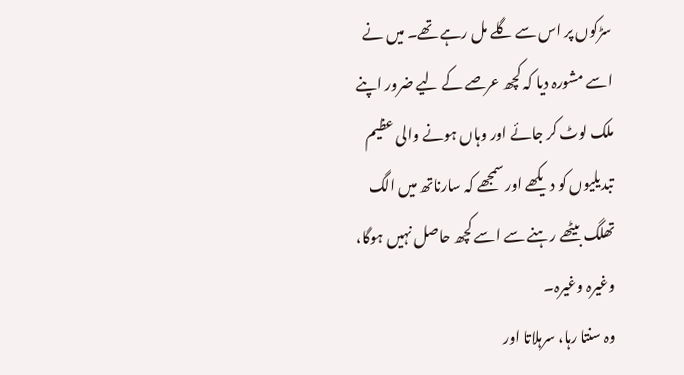سڑکوں پر اس سے گلے مل رہے تھے۔ میں نے اسے مشورہ دیا کہ کچھ عرصے کے لیے ضرور اپنے ملک لوٹ کر جائے اور وہاں ہونے والی عظیم تبدیلیوں کو دیکھے اور سمجھے کہ سارناتھ میں الگ تھلگ بیٹھے رہنے سے اسے کچھ حاصل نہیں ہوگا، وغیرہ وغیرہ۔
وہ سنتا رہا، سرہلاتا اور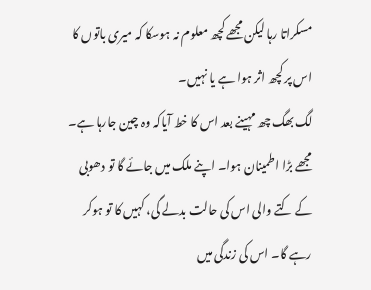مسکراتا رہا لیکن مجھے کچھ معلوم نہ ہوسکا کہ میری باتوں کا اس پر کچھ اثر ہوا ہے یا نہیں۔
لگ بھگ چھ مہینے بعد اس کا خط آیاکہ وہ چین جارہا ہے۔ مجھے بڑا اطمینان ہوا۔ اپنے ملک میں جائے گا تو دھوبی کے کتے والی اس کی حالت بدلے گی، کہیں کا تو ہوکر رہے گا۔ اس کی زندگی میں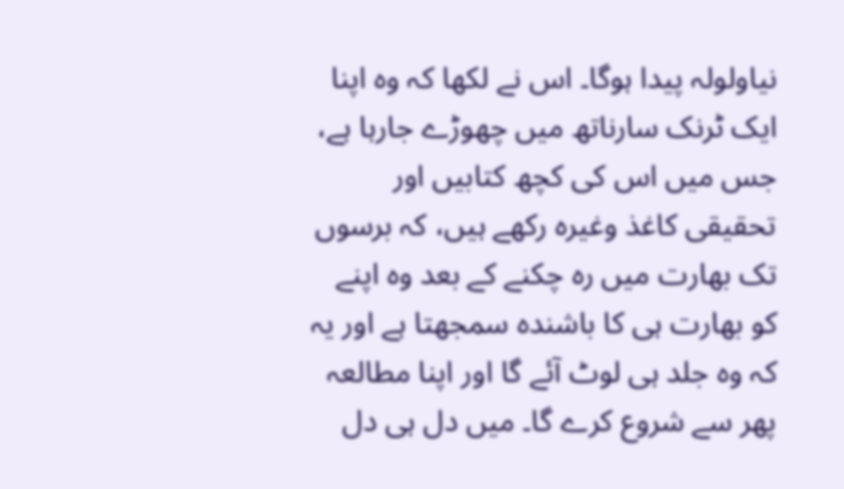نیاولولہ پیدا ہوگا۔ اس نے لکھا کہ وہ اپنا ایک ٹرنک سارناتھ میں چھوڑے جارہا ہے، جس میں اس کی کچھ کتابیں اور تحقیقی کاغذ وغیرہ رکھے ہیں، کہ برسوں تک بھارت میں رہ چکنے کے بعد وہ اپنے کو بھارت ہی کا باشندہ سمجھتا ہے اور یہ کہ وہ جلد ہی لوٹ آئے گا اور اپنا مطالعہ پھر سے شروع کرے گا۔ میں دل ہی دل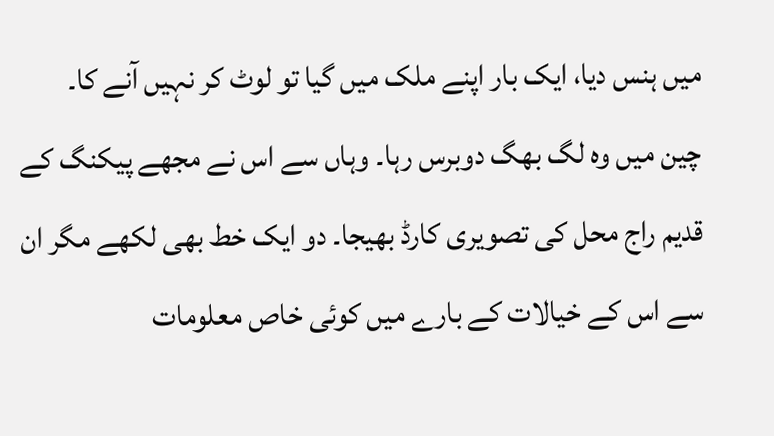میں ہنس دیا، ایک بار اپنے ملک میں گیا تو لوٹ کر نہیں آنے کا۔
چین میں وہ لگ بھگ دوبرس رہا۔ وہاں سے اس نے مجھے پیکنگ کے قدیم راج محل کی تصویری کارڈ بھیجا۔ دو ایک خط بھی لکھے مگر ان سے اس کے خیالات کے بارے میں کوئی خاص معلومات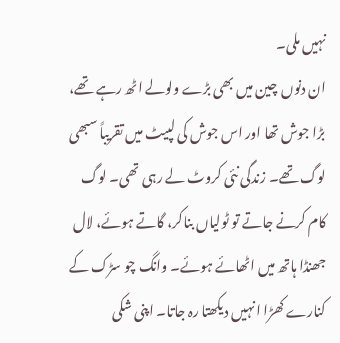نہیں ملی۔
ان دنوں چین میں بھی بڑے ولولے اٹھ رہے تھے، بڑا جوش تھا اور اس جوش کی لپیٹ میں تقریباً سبھی لوگ تھے۔ زندگی نئی کروٹ لے رہی تھی۔ لوگ کام کرنے جاتے تو ٹولیاں بناکر، گاتے ہوئے، لال جھنڈا ہاتھ میں اٹھائے ہوئے۔ وانگ چو سڑک کے کنارے کھڑا انہیں دیکھتا رہ جاتا۔ اپنی شکی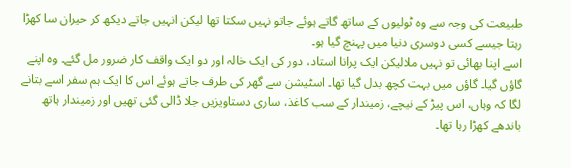طبیعت کی وجہ سے وہ ٹولیوں کے ساتھ گاتے ہوئے جاتو نہیں سکتا تھا لیکن انہیں جاتے دیکھ کر حیران سا کھڑا رہتا جیسے کسی دوسری دنیا میں پہنچ گیا ہو۔
اسے اپنا بھائی تو نہیں ملالیکن ایک پرانا استاد، دور کی ایک خالہ اور دو ایک واقف کار ضرور مل گئے۔ وہ اپنے گاؤں گیا۔ گاؤں میں بہت کچھ بدل گیا تھا۔ اسٹیشن سے گھر کی طرف جاتے ہوئے اس کا ایک ہم سفر اسے بتانے لگا کہ وہاں، اس پیڑ کے نیچے، زمیندار کے سب کاغذ، ساری دستاویزیں جلا ڈالی گئی تھیں اور زمیندار ہاتھ باندھے کھڑا رہا تھا۔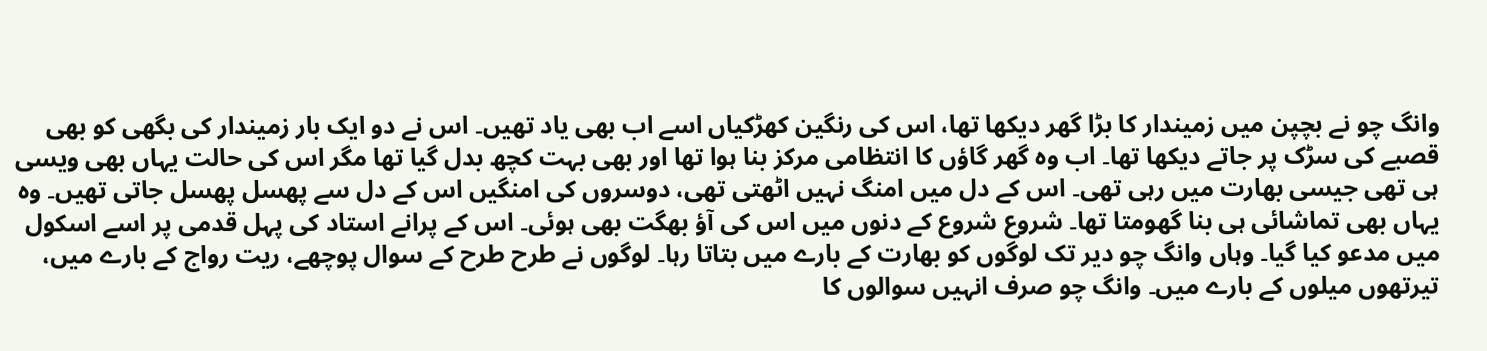وانگ چو نے بچپن میں زمیندار کا بڑا گھر دیکھا تھا، اس کی رنگین کھڑکیاں اسے اب بھی یاد تھیں۔ اس نے دو ایک بار زمیندار کی بگھی کو بھی قصبے کی سڑک پر جاتے دیکھا تھا۔ اب وہ گھر گاؤں کا انتظامی مرکز بنا ہوا تھا اور بھی بہت کچھ بدل گیا تھا مگر اس کی حالت یہاں بھی ویسی ہی تھی جیسی بھارت میں رہی تھی۔ اس کے دل میں امنگ نہیں اٹھتی تھی، دوسروں کی امنگیں اس کے دل سے پھسل پھسل جاتی تھیں۔ وہ یہاں بھی تماشائی ہی بنا گھومتا تھا۔ شروع شروع کے دنوں میں اس کی آؤ بھگت بھی ہوئی۔ اس کے پرانے استاد کی پہل قدمی پر اسے اسکول میں مدعو کیا گیا۔ وہاں وانگ چو دیر تک لوگوں کو بھارت کے بارے میں بتاتا رہا۔ لوگوں نے طرح طرح کے سوال پوچھے، ریت رواج کے بارے میں، تیرتھوں میلوں کے بارے میں۔ وانگ چو صرف انہیں سوالوں کا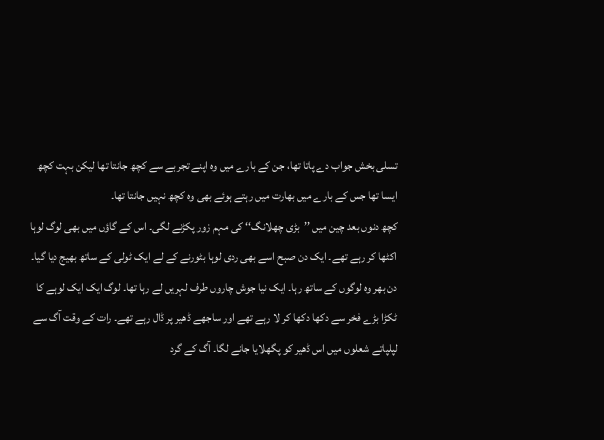تسلی بخش جواب دے پاتا تھا، جن کے بارے میں وہ اپنے تجربے سے کچھ جانتا تھا لیکن بہت کچھ ایسا تھا جس کے بارے میں بھارت میں رہتے ہوئے بھی وہ کچھ نہیں جانتا تھا۔
کچھ دنوں بعد چین میں ’’بڑی چھلانگ‘‘ کی مہم زور پکڑنے لگی۔ اس کے گاؤں میں بھی لوگ لوہا اکٹھا کر رہے تھے۔ ایک دن صبح اسے بھی ردی لوہا بٹورنے کے لے ایک ٹولی کے ساتھ بھیج دیا گیا۔ دن بھر وہ لوگوں کے ساتھ رہا۔ ایک نیا جوش چاروں طرف لہریں لے رہا تھا۔ لوگ ایک ایک لوہے کا ٹکڑا بڑے فخر سے دکھا دکھا کر لا رہے تھے اور ساجھے ڈھیر پر ڈال رہے تھے۔ رات کے وقت آگ سے لپلپاتے شعلوں میں اس ڈھیر کو پگھلایا جانے لگا۔ آگ کے گرد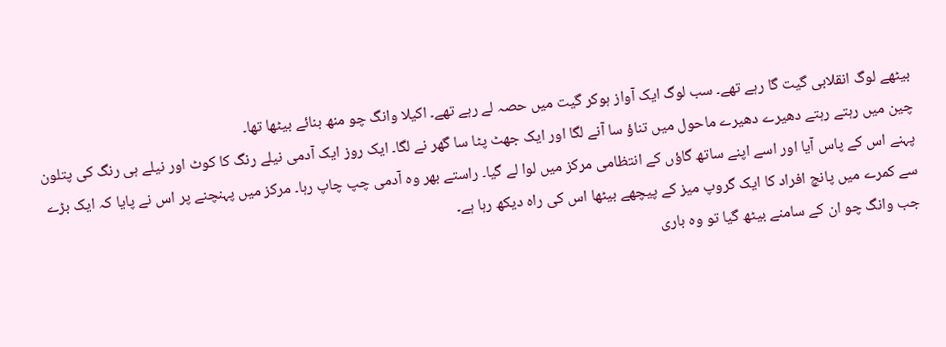بیٹھے لوگ انقلابی گیت گا رہے تھے۔ سب لوگ ایک آواز ہوکر گیت میں حصہ لے رہے تھے۔ اکیلا وانگ چو منھ بنائے بیٹھا تھا۔
چین میں رہتے رہتے دھیرے دھیرے ماحول میں تناؤ سا آنے لگا اور ایک جھٹ پٹا سا گھر نے لگا۔ ایک روز ایک آدمی نیلے رنگ کا کوٹ اور نیلے ہی رنگ کی پتلون پہنے اس کے پاس آیا اور اسے اپنے ساتھ گاؤں کے انتظامی مرکز میں لوا لے گیا۔ راستے بھر وہ آدمی چپ چاپ رہا۔ مرکز میں پہنچنے پر اس نے پایا کہ ایک بڑے سے کمرے میں پانچ افراد کا ایک گروپ میز کے پیچھے بیٹھا اس کی راہ دیکھ رہا ہے۔
جب وانگ چو ان کے سامنے بیٹھ گیا تو وہ باری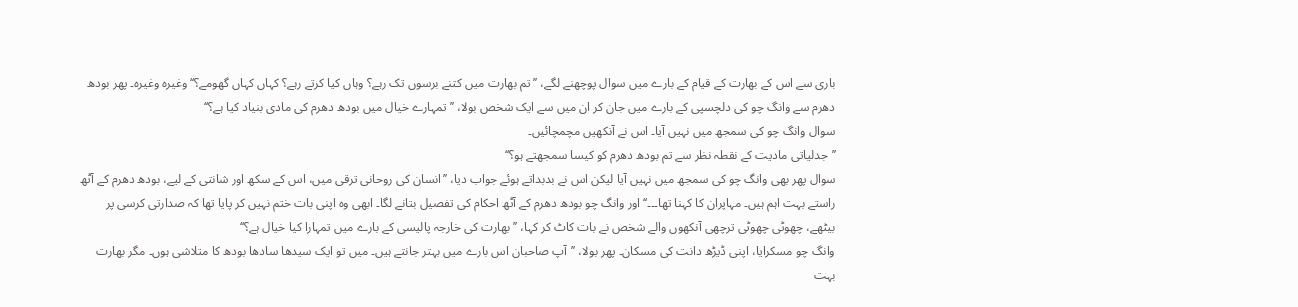باری سے اس کے بھارت کے قیام کے بارے میں سوال پوچھنے لگے، ’’تم بھارت میں کتنے برسوں تک رہے؟ وہاں کیا کرتے رہے؟ کہاں کہاں گھومے؟‘‘ وغیرہ وغیرہ۔ پھر بودھ دھرم سے وانگ چو کی دلچسپی کے بارے میں جان کر ان میں سے ایک شخص بولا، ’’تمہارے خیال میں بودھ دھرم کی مادی بنیاد کیا ہے؟‘‘
سوال وانگ چو کی سمجھ میں نہیں آیا۔ اس نے آنکھیں مچمچائیں۔
’’جدلیاتی مادیت کے نقطہ نظر سے تم بودھ دھرم کو کیسا سمجھتے ہو؟‘‘
سوال پھر بھی وانگ چو کی سمجھ میں نہیں آیا لیکن اس نے بدبداتے ہوئے جواب دیا، ’’انسان کی روحانی ترقی میں، اس کے سکھ اور شانتی کے لیے، بودھ دھرم کے آٹھ راستے بہت اہم ہیں۔ مہاپران کا کہنا تھا۔۔۔‘‘ اور وانگ چو بودھ دھرم کے آٹھ احکام کی تفصیل بتانے لگا۔ ابھی وہ اپنی بات ختم نہیں کر پایا تھا کہ صدارتی کرسی پر بیٹھے، چھوٹی چھوٹی ترچھی آنکھوں والے شخص نے بات کاٹ کر کہا، ’’بھارت کی خارجہ پالیسی کے بارے میں تمہارا کیا خیال ہے؟‘‘
وانگ چو مسکرایا، اپنی ڈیڑھ دانت کی مسکان۔ پھر بولا، ’’آپ صاحبان اس بارے میں بہتر جانتے ہیں۔ میں تو ایک سیدھا سادھا بودھ کا متلاشی ہوں۔ مگر بھارت بہت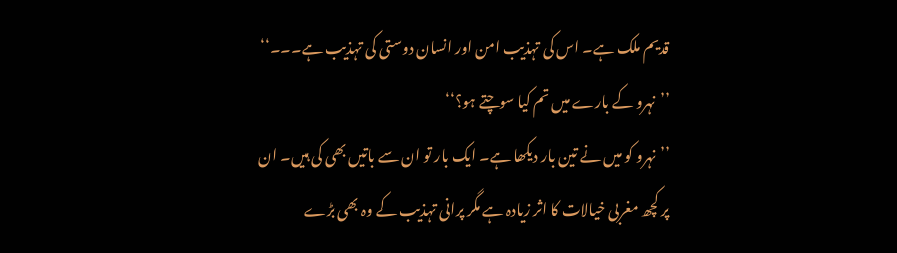قدیم ملک ہے۔ اس کی تہذیب امن اور انسان دوستی کی تہذیب ہے۔۔۔‘‘
’’نہرو کے بارے میں تم کیا سوچتے ہو؟‘‘
’’نہرو کو میں نے تین بار دیکھا ہے۔ ایک بار تو ان سے باتیں بھی کی ہیں۔ ان پر کچھ مغربی خیالات کا اثر زیادہ ہے مگر پرانی تہذیب کے وہ بھی بڑے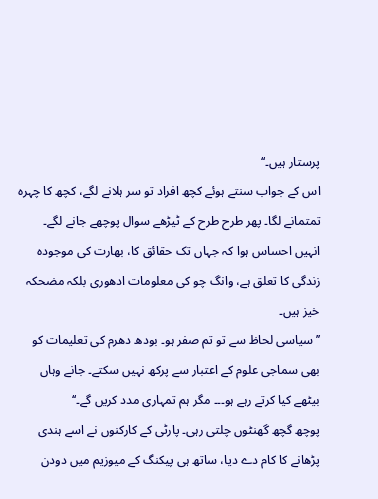پرستار ہیں۔‘‘
اس کے جواب سنتے ہوئے کچھ افراد تو سر ہلانے لگے، کچھ کا چہرہ تمتمانے لگا۔ پھر طرح طرح کے ٹیڑھے سوال پوچھے جانے لگے۔ انہیں احساس ہوا کہ جہاں تک حقائق کا، بھارت کی موجودہ زندگی کا تعلق ہے، وانگ چو کی معلومات ادھوری بلکہ مضحکہ خیز ہیں۔
’’سیاسی لحاظ سے تو تم صفر ہو۔ بودھ دھرم کی تعلیمات کو بھی سماجی علوم کے اعتبار سے پرکھ نہیں سکتے۔ جانے وہاں بیٹھے کیا کرتے رہے ہو۔۔۔ مگر ہم تمہاری مدد کریں گے۔‘‘
پوچھ گچھ گھنٹوں چلتی رہی۔ پارٹی کے کارکنوں نے اسے ہندی پڑھانے کا کام دے دیا، ساتھ ہی پیکنگ کے میوزیم میں دودن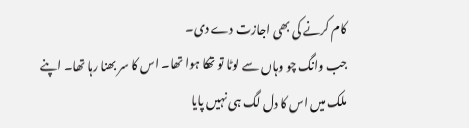کام کرنے کی بھی اجازت دے دی۔
جب وانگ چو وہاں سے لوٹا تو تھکا ہوا تھا۔ اس کا سر بھنا رہا تھا۔ اپنے ملک میں اس کا دل لگ ہی نہیں پایا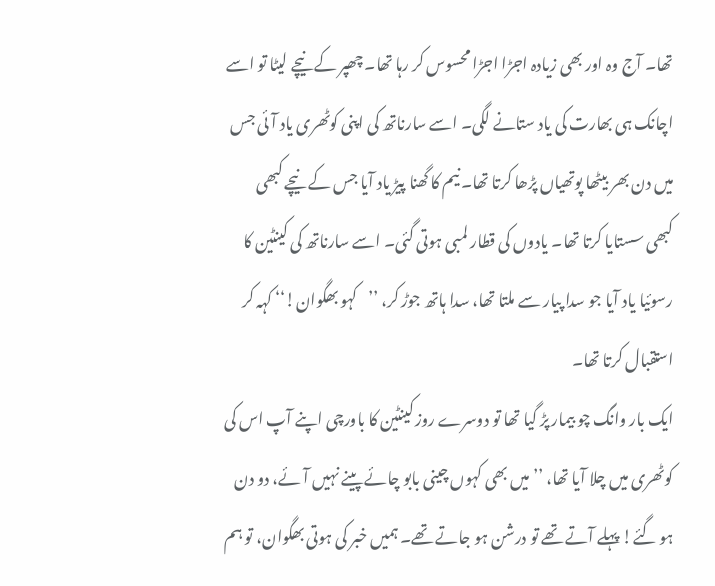تھا۔ آج وہ اور بھی زیادہ اجڑا اجڑا محسوس کر رہا تھا۔ چھپر کے نیچے لیٹا تو اسے اچانک ہی بھارت کی یاد ستانے لگی۔ اسے سارناتھ کی اپنی کوٹھری یاد آئی جس میں دن بھر بیٹھا پوتھیاں پڑھا کرتا تھا۔ نیم کا گھنا پیڑ یاد آیا جس کے نیچے کبھی کبھی سستایا کرتا تھا۔ یادوں کی قطار لمبی ہوتی گئی۔ اسے سارناتھ کی کینٹین کا رسوئیا یاد آیا جو سدا پیار سے ملتا تھا، سدا ہاتھ جوڑ کر، ’’کہو بھگوان!‘‘ کہہ کر استقبال کرتا تھا۔
ایک بار وانگ چو بیمار پڑ گیا تھا تو دوسرے روز کینٹین کا باورچی اپنے آپ اس کی کوٹھری میں چلا آیا تھا، ’’میں بھی کہوں چینی بابو چائے پینے نہیں آئے، دو دن ہو گئے! پہلے آتے تھے تو درشن ہو جاتے تھے۔ ہمیں خبر کی ہوتی بھگوان، تو ہم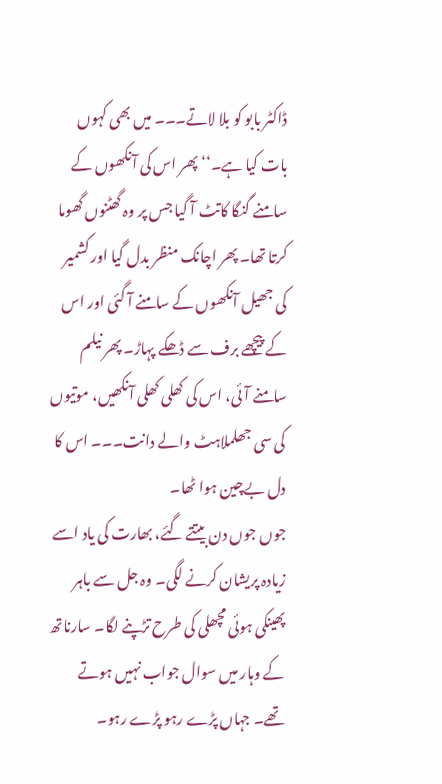ڈاکٹر بابو کو بلا لاتے۔۔۔ میں بھی کہوں بات کیا ہے۔‘‘ پھر اس کی آنکھوں کے سامنے گنگا کاتٹ آ گیا جس پر وہ گھٹنوں گھوما کرتا تھا۔ پھر اچانک منظر بدل گیا اور کشمیر کی جھیل آنکھوں کے سامنے آ گئی اور اس کے پیچھے برف سے ڈھکے پہاڑ۔ پھر نیلم سامنے آئی، اس کی کھلی کھلی آنکھیں، موتیوں کی سی جھلملاہٹ والے دانت۔۔۔ اس کا دل بےچین ہوا ٹھا۔
جوں جوں دن بیتتے گئے، بھارت کی یاد اسے زیادہ پریشان کرنے لگی۔ وہ جل سے باہر پھینکی ہوئی مچھلی کی طرح تڑپنے لگا۔ سارناتھ کے وہار میں سوال جواب نہیں ہوتے تھے۔ جہاں پڑے رہو پڑے رہو۔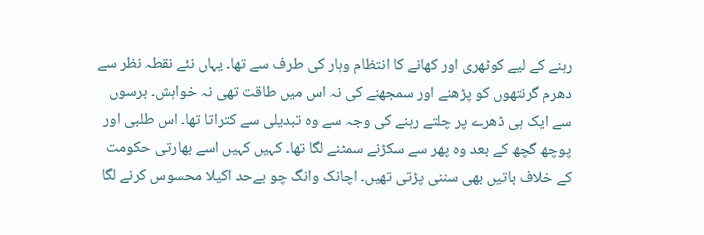رہنے کے لیے کوٹھری اور کھانے کا انتظام وہار کی طرف سے تھا۔ یہاں نئے نقطہ نظر سے دھرم گرنتھوں کو پڑھنے اور سمجھنے کی نہ اس میں طاقت تھی نہ خواہش۔ برسوں سے ایک ہی ڈھرے پر چلتے رہنے کی وجہ سے وہ تبدیلی سے کتراتا تھا۔ اس طلبی اور پوچھ گچھ کے بعد وہ پھر سے سکڑنے سمٹنے لگا تھا۔ کہیں کہیں اسے بھارتی حکومت کے خلاف باتیں بھی سننی پڑتی تھیں۔ اچانک وانگ چو بےحد اکیلا محسوس کرنے لگا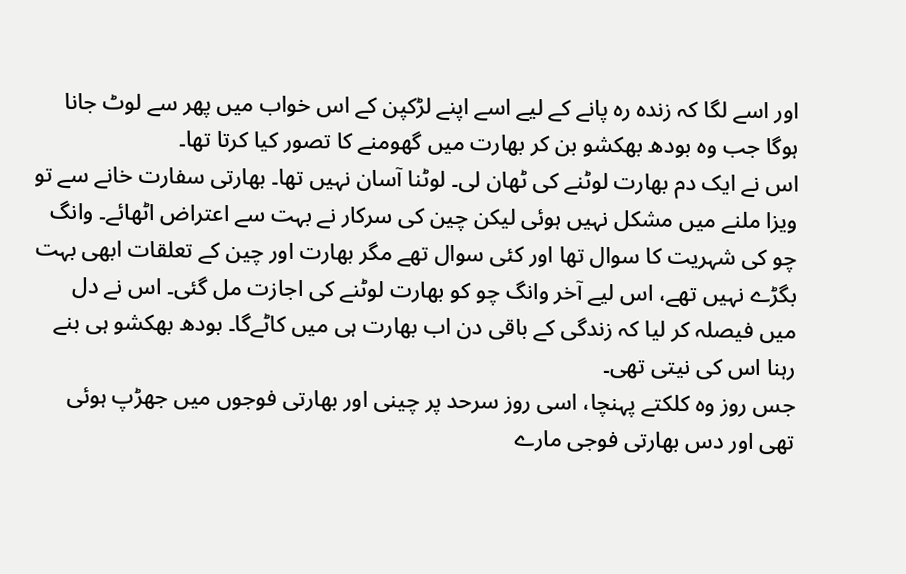اور اسے لگا کہ زندہ رہ پانے کے لیے اسے اپنے لڑکپن کے اس خواب میں پھر سے لوٹ جانا ہوگا جب وہ بودھ بھکشو بن کر بھارت میں گھومنے کا تصور کیا کرتا تھا۔
اس نے ایک دم بھارت لوٹنے کی ٹھان لی۔ لوٹنا آسان نہیں تھا۔ بھارتی سفارت خانے سے تو ویزا ملنے میں مشکل نہیں ہوئی لیکن چین کی سرکار نے بہت سے اعتراض اٹھائے۔ وانگ چو کی شہریت کا سوال تھا اور کئی سوال تھے مگر بھارت اور چین کے تعلقات ابھی بہت بگڑے نہیں تھے، اس لیے آخر وانگ چو کو بھارت لوٹنے کی اجازت مل گئی۔ اس نے دل میں فیصلہ کر لیا کہ زندگی کے باقی دن اب بھارت ہی میں کاٹےگا۔ بودھ بھکشو ہی بنے رہنا اس کی نیتی تھی۔
جس روز وہ کلکتے پہنچا، اسی روز سرحد پر چینی اور بھارتی فوجوں میں جھڑپ ہوئی تھی اور دس بھارتی فوجی مارے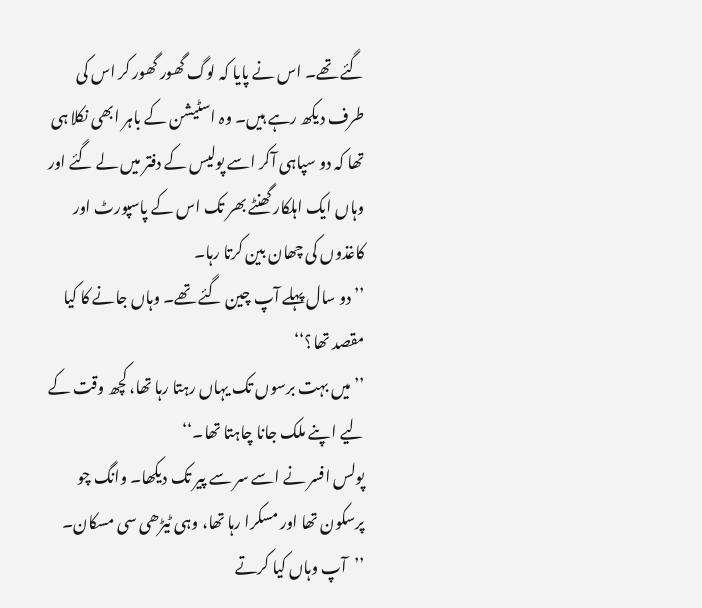گئے تھے۔ اس نے پایا کہ لوگ گھور گھور کر اس کی طرف دیکھ رہے ہیں۔ وہ اسٹیشن کے باہر ابھی نکلا ہی تھا کہ دو سپاہی آکر اسے پولیس کے دفتر میں لے گئے اور وہاں ایک اہلکار گھنٹے بھر تک اس کے پاسپورٹ اور کاغذوں کی چھان بین کرتا رہا۔
’’دو سال پہلے آپ چین گئے تھے۔ وہاں جانے کا کیا مقصد تھا؟‘‘
’’میں بہت برسوں تک یہاں رہتا رہا تھا، کچھ وقت کے لیے اپنے ملک جانا چاہتا تھا۔‘‘
پولس افسر نے اسے سر سے پیر تک دیکھا۔ وانگ چو پرسکون تھا اور مسکرا رہا تھا، وہی ٹیڑھی سی مسکان۔
’’آپ وہاں کیا کرتے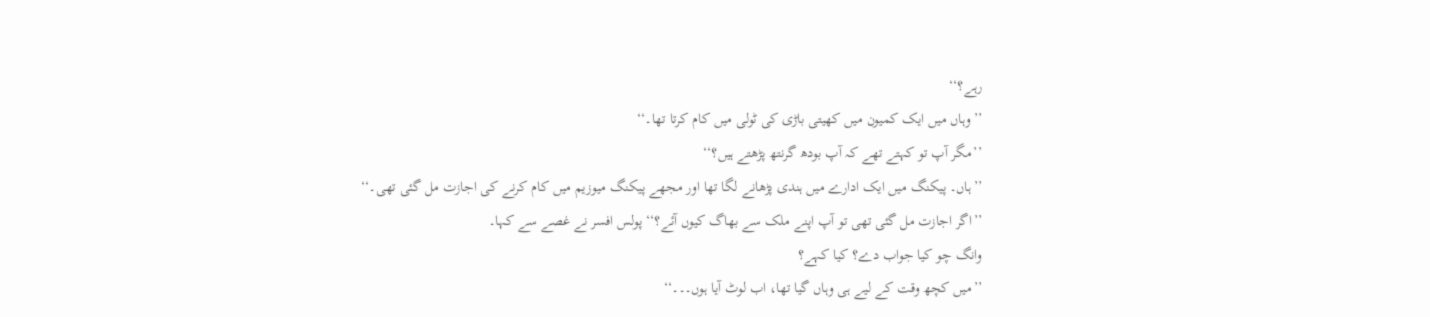رہے؟‘‘
’’وہاں میں ایک کمیون میں کھیتی باڑی کی ٹولی میں کام کرتا تھا۔‘‘
’’مگر آپ تو کہتے تھے کہ آپ بودھ گرنتھ پڑھتے ہیں؟‘‘
’’ہاں۔ پیکنگ میں ایک ادارے میں ہندی پڑھانے لگا تھا اور مجھے پیکنگ میوزیم میں کام کرنے کی اجازت مل گئی تھی۔‘‘
’’اگر اجازت مل گئی تھی تو آپ اپنے ملک سے بھاگ کیوں آئے؟‘‘ پولس افسر نے غصے سے کہا۔
وانگ چو کیا جواب دے؟ کیا کہے؟
’’میں کچھ وقت کے لیے ہی وہاں گیا تھا، اب لوٹ آیا ہوں۔۔۔‘‘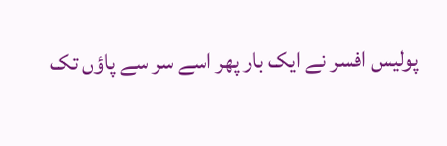پولیس افسر نے ایک بار پھر اسے سر سے پاؤں تک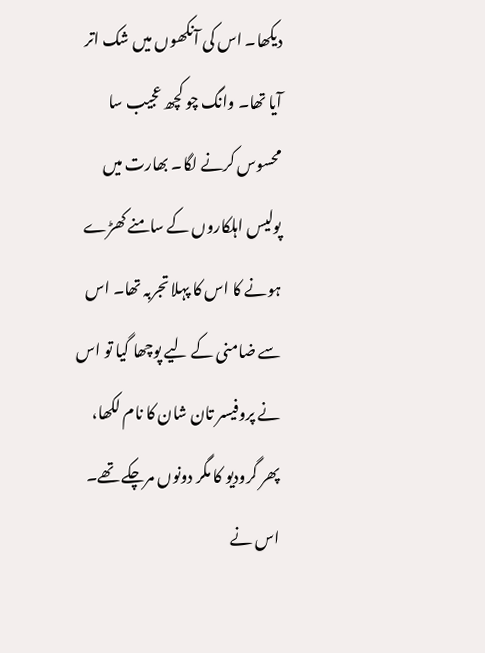دیکھا۔ اس کی آنکھوں میں شک اتر آیا تھا۔ وانگ چو کچھ عجیب سا محسوس کرنے لگا۔ بھارت میں پولیس اہلکاروں کے سامنے کھڑے ہونے کا اس کا پہلا تجربہ تھا۔ اس سے ضامنی کے لیے پوچھا گیا تو اس نے پروفیسر تان شان کا نام لکھا، پھر گرودیو کا مگر دونوں مرچکے تھے۔ اس نے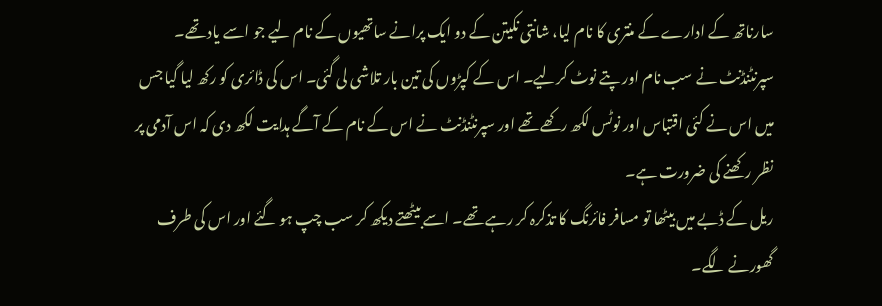سارناتھ کے ادارے کے منتری کا نام لیا، شانتی نکیتن کے دو ایک پرانے ساتھیوں کے نام لیے جو اسے یاد تھے۔ سپرنٹنڈنٹ نے سب نام اور پتے نوٹ کرلیے۔ اس کے کپڑوں کی تین بار تلاشی لی گئی۔ اس کی ڈائری کو رکھ لیا گیا جس میں اس نے کئی اقتباس اور نوٹس لکھ رکھے تھے اور سپرنٹنڈنٹ نے اس کے نام کے آگے ہدایت لکھ دی کہ اس آدمی پر نظر رکھنے کی ضرورت ہے۔
ریل کے ڈبے میں بیٹھا تو مسافر فائرنگ کا تذکرہ کر رہے تھے۔ اسے بیٹھتے دیکھ کر سب چپ ہو گئے اور اس کی طرف گھورنے لگے۔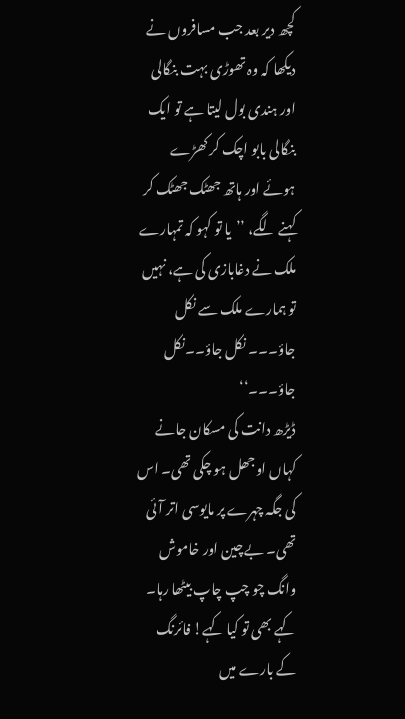کچھ دیر بعد جب مسافروں نے دیکھا کہ وہ تھوڑی بہت بنگالی اور ہندی بول لیتا ہے تو ایک بنگالی بابو اچک کر کھڑے ہوئے اور ہاتھ جھٹک جھٹک کر کہنے لگے، ’’یا تو کہو کہ تمہارے ملک نے دغابازی کی ہے، نہیں تو ہمارے ملک سے نکل جاؤ۔۔۔ نکل جاؤ۔۔نکل جاؤ۔۔۔‘‘
ڈیڑھ دانت کی مسکان جانے کہاں اوجھل ہو چکی تھی۔ اس کی جگہ چہرے پر مایوسی اتر آئی تھی۔ بےچین اور خاموش وانگ چو چپ چاپ بیٹھا رہا۔ کہے بھی تو کیا کہے! فائرنگ کے بارے میں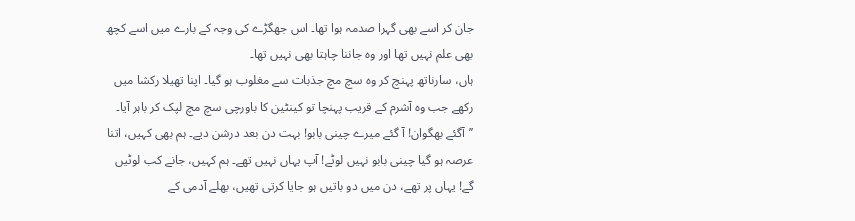جان کر اسے بھی گہرا صدمہ ہوا تھا۔ اس جھگڑے کی وجہ کے بارے میں اسے کچھ بھی علم نہیں تھا اور وہ جاننا چاہتا بھی نہیں تھا۔
ہاں، سارناتھ پہنچ کر وہ سچ مچ جذبات سے مغلوب ہو گیا۔ اپنا تھیلا رکشا میں رکھے جب وہ آشرم کے قریب پہنچا تو کینٹین کا باورچی سچ مچ لپک کر باہر آیا۔ ’’آگئے بھگوان! آ گئے میرے چینی بابو! بہت دن بعد درشن دیے۔ ہم بھی کہیں، اتنا عرصہ ہو گیا چینی بابو نہیں لوٹے! آپ یہاں نہیں تھے۔ ہم کہیں، جانے کب لوٹیں گے! یہاں پر تھے، دن میں دو باتیں ہو جایا کرتی تھیں، بھلے آدمی کے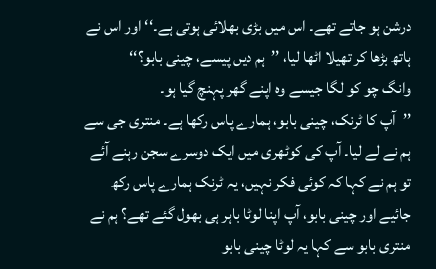درشن ہو جاتے تھے۔ اس میں بڑی بھلائی ہوتی ہے۔‘‘ اور اس نے ہاتھ بڑھا کر تھیلا اٹھا لیا، ’’ہم دیں پیسے، چینی بابو؟‘‘
وانگ چو کو لگا جیسے وہ اپنے گھر پہنچ گیا ہو۔
’’آپ کا ٹرنک، چینی بابو، ہمارے پاس رکھا ہے۔ منتری جی سے ہم نے لے لیا۔ آپ کی کوٹھری میں ایک دوسرے سجن رہنے آئے تو ہم نے کہا کہ کوئی فکر نہیں، یہ ٹرنک ہمارے پاس رکھ جائیے اور چینی بابو، آپ اپنا لوٹا باہر ہی بھول گئے تھے؟ ہم نے منتری بابو سے کہا یہ لوٹا چینی بابو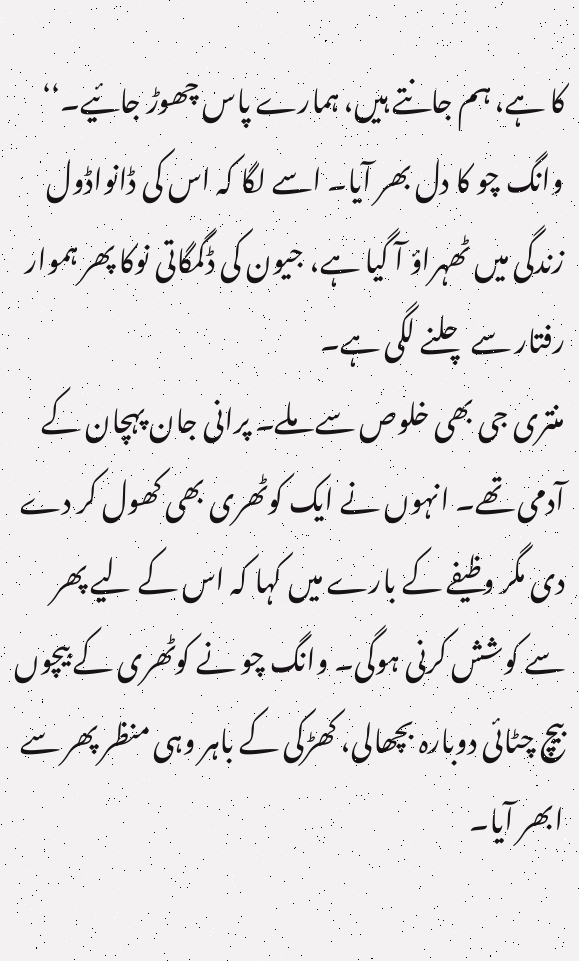کا ہے، ہم جانتے ہیں، ہمارے پاس چھوڑ جائیے۔‘‘
وانگ چو کا دل بھر آیا۔ اسے لگا کہ اس کی ڈانواڈول زندگی میں ٹھہراؤ آ گیا ہے، جیون کی ڈگمگاتی نوکا پھر ہموار رفتار سے چلنے لگی ہے۔
منتری جی بھی خلوص سے ملے۔ پرانی جان پہچان کے آدمی تھے۔ انہوں نے ایک کوٹھری بھی کھول کر دے دی مگر وظیفے کے بارے میں کہا کہ اس کے لیے پھر سے کوشش کرنی ہوگی۔ وانگ چو نے کوٹھری کے بیچوں بیچ چٹائی دوبارہ بچھالی، کھڑکی کے باہر وہی منظر پھر سے ابھر آیا۔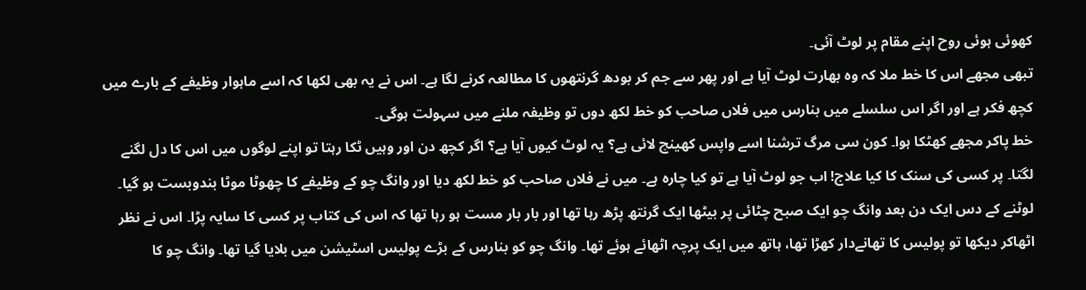کھوئی ہوئی روح اپنے مقام پر لوٹ آئی۔
تبھی مجھے اس کا خط ملا کہ وہ بھارت لوٹ آیا ہے اور پھر سے جم کر بودھ گرنتھوں کا مطالعہ کرنے لگا ہے۔ اس نے یہ بھی لکھا کہ اسے ماہوار وظیفے کے بارے میں کچھ فکر ہے اور اگر اس سلسلے میں بنارس میں فلاں صاحب کو خط لکھ دوں تو وظیفہ ملنے میں سہولت ہوگی۔
خط پاکر مجھے کھٹکا ہوا۔ کون سی مرگ ترشنا اسے واپس کھینچ لائی ہے؟ یہ لوٹ کیوں آیا ہے؟ اگر کچھ دن اور وہیں ٹکا رہتا تو اپنے لوگوں میں اس کا دل لگنے لگتا۔ پر کسی کی سنک کا کیا علاج! اب جو لوٹ آیا ہے تو کیا چارہ ہے۔ میں نے فلاں صاحب کو خط لکھ دیا اور وانگ چو کے وظیفے کا چھوٹا موٹا بندوبست ہو گیا۔
لوٹنے کے دس ایک دن بعد وانگ چو ایک صبح چٹائی پر بیٹھا ایک گرنتھ پڑھ رہا تھا اور بار بار مست ہو رہا تھا کہ اس کی کتاب پر کسی کا سایہ پڑا۔ اس نے نظر اٹھاکر دیکھا تو پولیس کا تھانےدار کھڑا تھا، ہاتھ میں ایک پرچہ اٹھائے ہوئے تھا۔ وانگ چو کو بنارس کے بڑے پولیس اسٹیشن میں بلایا گیا تھا۔ وانگ چو کا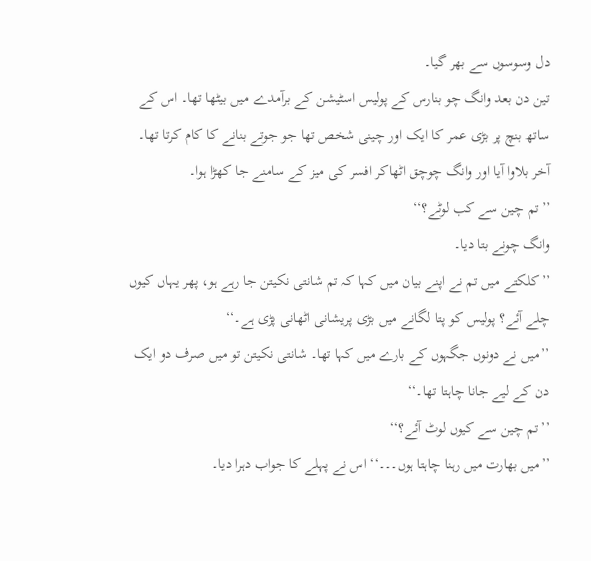دل وسوسوں سے بھر گیا۔
تین دن بعد وانگ چو بنارس کے پولیس اسٹیشن کے برآمدے میں بیٹھا تھا۔ اس کے ساتھ بنچ پر بڑی عمر کا ایک اور چینی شخص تھا جو جوتے بنانے کا کام کرتا تھا۔ آخر بلاوا آیا اور وانگ چوچق اٹھاکر افسر کی میز کے سامنے جا کھڑا ہوا۔
’’تم چین سے کب لوٹے؟‘‘
وانگ چونے بتا دیا۔
’’کلکتے میں تم نے اپنے بیان میں کہا کہ تم شانتی نکیتن جا رہے ہو، پھر یہاں کیوں چلے آئے؟ پولیس کو پتا لگانے میں بڑی پریشانی اٹھانی پڑی ہے۔‘‘
’’میں نے دونوں جگہوں کے بارے میں کہا تھا۔ شانتی نکیتن تو میں صرف دو ایک دن کے لیے جانا چاہتا تھا۔‘‘
’’تم چین سے کیوں لوٹ آئے؟‘‘
’’میں بھارت میں رہنا چاہتا ہوں۔۔۔‘‘ اس نے پہلے کا جواب دہرا دیا۔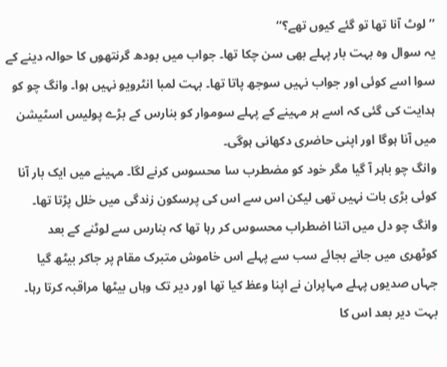’’لوٹ آنا تھا تو گئے کیوں تھے؟‘‘
یہ سوال وہ بہت بار پہلے بھی سن چکا تھا۔ جواب میں بودھ گرنتھوں کا حوالہ دینے کے سوا اسے کوئی اور جواب نہیں سوجھ پاتا تھا۔ بہت لمبا انٹرویو نہیں ہوا۔ وانگ چو کو ہدایت کی گئی کہ اسے ہر مہینے کے پہلے سوموار کو بنارس کے بڑے پولیس اسٹیشن میں آنا ہوگا اور اپنی حاضری دکھانی ہوگی۔
وانگ چو باہر آ گیا مگر خود کو مضطرب سا محسوس کرنے لگا۔ مہینے میں ایک بار آنا کوئی بڑی بات نہیں تھی لیکن اس سے اس کی پرسکون زندگی میں خلل پڑتا تھا۔ وانگ چو دل میں اتنا اضطراب محسوس کر رہا تھا کہ بنارس سے لوٹنے کے بعد کوٹھری میں جانے بجائے سب سے پہلے اس خاموش متبرک مقام پر جاکر بیٹھ گیا جہاں صدیوں پہلے مہاپران نے اپنا وعظ کیا تھا اور دیر تک وہاں بیٹھا مراقبہ کرتا رہا۔ بہت دیر بعد اس کا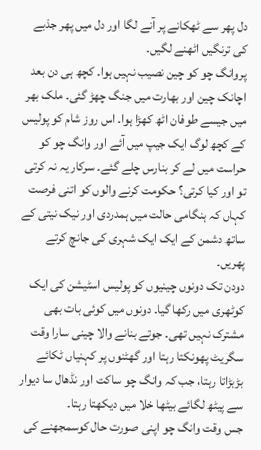دل پھر سے ٹھکانے پر آنے لگا اور دل میں پھر جذبے کی ترنگیں اٹھنے لگیں۔
پروانگ چو کو چین نصیب نہیں ہوا۔ کچھ ہی دن بعد اچانک چین اور بھارت میں جنگ چھڑ گئی۔ ملک بھر میں جیسے طوفان اٹھ کھڑا ہوا۔ اس روز شام کو پولیس کے کچھ لوگ ایک جیپ میں آئے اور وانگ چو کو حراست میں لے کر بنارس چلے گئے۔ سرکار یہ نہ کرتی تو اور کیا کرتی؟ حکومت کرنے والوں کو اتنی فرصت کہاں کہ ہنگامی حالت میں ہمدردی اور نیک نیتی کے ساتھ دشمن کے ایک ایک شہری کی جانچ کرتے پھریں۔
دودن تک دونوں چینیوں کو پولیس اسٹیشن کی ایک کوٹھری میں رکھا گیا۔ دونوں میں کوئی بات بھی مشترک نہیں تھی۔ جوتے بنانے والا چینی سارا وقت سگریٹ پھونکتا رہتا اور گھٹنوں پر کہنیاں ٹکائے بڑبڑاتا رہتا، جب کہ وانگ چو ساکت اور نڈھال سا دیوار سے پیٹھ لگائے بیٹھا خلا میں دیکھتا رہتا۔
جس وقت وانگ چو اپنی صورت حال کوسمجھنے کی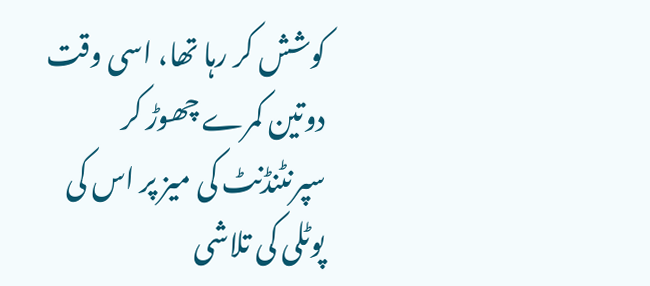کوشش کر رہا تھا، اسی وقت دوتین کمرے چھوڑ کر سپرنٹنڈنٹ کی میز پر اس کی پوٹلی کی تلاشی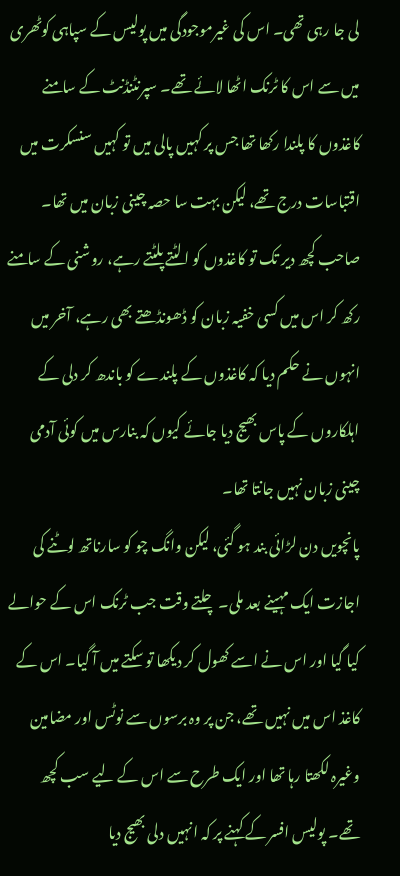لی جا رہی تھی۔ اس کی غیرموجودگی میں پولیس کے سپاہی کوٹھری میں سے اس کا ٹرنک اٹھا لائے تھے۔ سپرنٹنڈنٹ کے سامنے کاغذوں کا پلندا رکھا تھا جس پر کہیں پالی میں تو کہیں سنسکرت میں اقتباسات درج تھے، لیکن بہت سا حصہ چینی زبان میں تھا۔ صاحب کچھ دیر تک تو کاغذوں کو الٹتے پلٹتے رہے، روشنی کے سامنے رکھ کر اس میں کسی خفیہ زبان کو ڈھونڈھتے بھی رہے، آخر میں انہوں نے حکم دیا کہ کاغذوں کے پلندے کو باندھ کر دلی کے اہلکاروں کے پاس بھیج دیا جائے کیوں کہ بنارس میں کوئی آدمی چینی زبان نہیں جانتا تھا۔
پانچویں دن لڑائی بند ہو گئی، لیکن وانگ چو کو سارناتھ لوٹنے کی اجازت ایک مہینے بعد ملی۔ چلتے وقت جب ٹرنک اس کے حوالے کیا گیا اور اس نے اسے کھول کر دیکھا تو سکتے میں آ گیا۔ اس کے کاغذ اس میں نہیں تھے، جن پر وہ برسوں سے نوٹس اور مضامین وغیرہ لکھتا رہا تھا اور ایک طرح سے اس کے لیے سب کچھ تھے۔ پولیس افسر کے کہنے پر کہ انہیں دلی بھیج دیا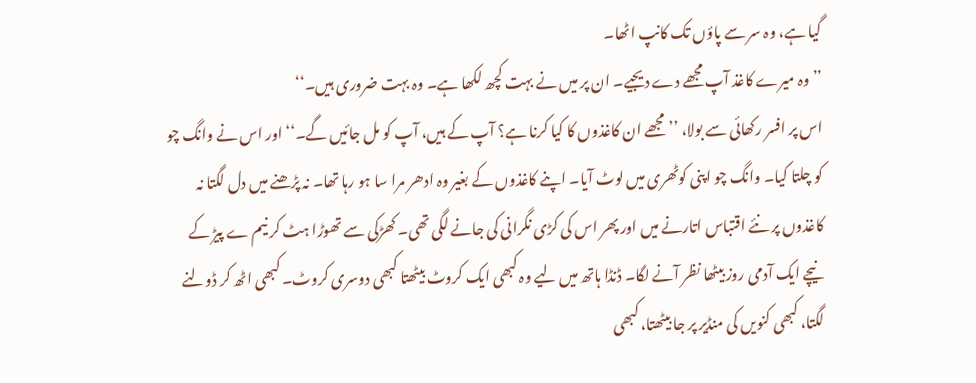گیا ہے، وہ سر سے پاؤں تک کانپ اٹھا۔
’’وہ میرے کاغذ آپ مجھے دے دیجیے۔ ان پر میں نے بہت کچھ لکھا ہے۔ وہ بہت ضروری ہیں۔‘‘
اس پر افسر رکھائی سے بولا، ’’مجھے ان کاغذوں کا کیا کرنا ہے؟ آپ کے ہیں، آپ کو مل جائیں گے۔‘‘ اور اس نے وانگ چو کو چلتا کیا۔ وانگ چو اپنی کوٹھری میں لوٹ آیا۔ اپنے کاغذوں کے بغیر وہ ادھر مرا سا ہو رہا تھا۔ نہ پڑھنے میں دل لگتا نہ کاغذوں پر نئے اقتباس اتارنے میں اور پھر اس کی کڑی نگرانی کی جانے لگی تھی۔ کھڑکی سے تھوڑا ہٹ کر نیم ے پیڑ کے نیچے ایک آدمی روز بیٹھا نظر آنے لگا۔ ڈنڈا ہاتھ میں لیے وہ کبھی ایک کروٹ بیٹھتا کبھی دوسری کروٹ۔ کبھی اٹھ کر ڈولنے لگتا، کبھی کنویں کی منڈیر پر جا بیٹھتا، کبھی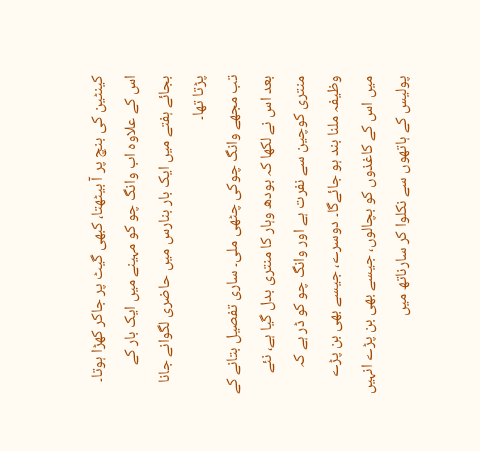کینٹین کی بنچ پر آ بیٹھتا، کبھی گیٹ پر جاکر کھڑا ہوتا۔ اس کے علاوہ اب وانگ چو کو مہینے میں ایک بار کے بجائے ہفتے میں ایک بار بنارس میں حاضری لگوانے جانا پڑتا تھا۔
تب مجھے وانگ چوکی چٹھی ملی۔ ساری تفصیل بتانے کے بعد اس نے لکھا کہ بودھ وہار کا منتری بدل گیا ہے، نئے منتری کوچین سے نفرت ہے اور وانگ چو کو ڈر ہے کہ وظیفہ ملنا بند ہو جائےگا۔ دوسرے، جیسے بھی بن پڑے میں اس کے کاغذوں کو بچالوں، جیسے بھی بن پڑے انہیں پولیس کے ہاتھوں سے نکلوا کر سارناتھ میں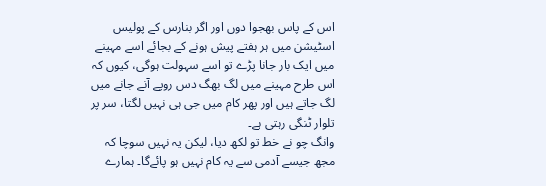اس کے پاس بھجوا دوں اور اگر بنارس کے پولیس اسٹیشن میں ہر ہفتے پیش ہونے کے بجائے اسے مہینے میں ایک بار جانا پڑے تو اسے سہولت ہوگی، کیوں کہ اس طرح مہینے میں لگ بھگ دس روپے آنے جانے میں لگ جاتے ہیں اور پھر کام میں جی ہی نہیں لگتا، سر پر تلوار ٹنگی رہتی ہے۔
وانگ چو نے خط تو لکھ دیا، لیکن یہ نہیں سوچا کہ مجھ جیسے آدمی سے یہ کام نہیں ہو پائےگا۔ ہمارے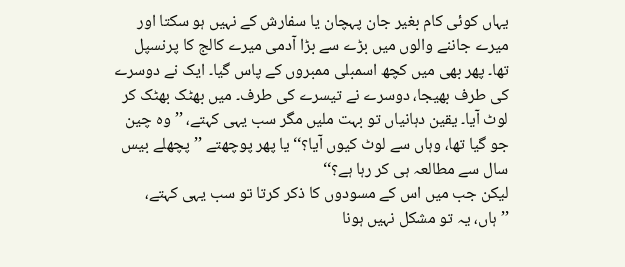یہاں کوئی کام بغیر جان پہچان یا سفارش کے نہیں ہو سکتا اور میرے جاننے والوں میں بڑے سے بڑا آدمی میرے کالج کا پرنسپل تھا۔ پھر بھی میں کچھ اسمبلی ممبروں کے پاس گیا۔ ایک نے دوسرے کی طرف بھیجا، دوسرے نے تیسرے کی طرف۔ میں بھٹک بھٹک کر لوٹ آیا۔ یقین دہانیاں تو بہت ملیں مگر سب یہی کہتے، ’’وہ چین جو گیا تھا، وہاں سے لوٹ کیوں آیا؟‘‘ یا پھر پوچھتے ’’پچھلے بیس سال سے مطالعہ ہی کر رہا ہے؟‘‘
لیکن جب میں اس کے مسودوں کا ذکر کرتا تو سب یہی کہتے، ’’ہاں، یہ تو مشکل نہیں ہونا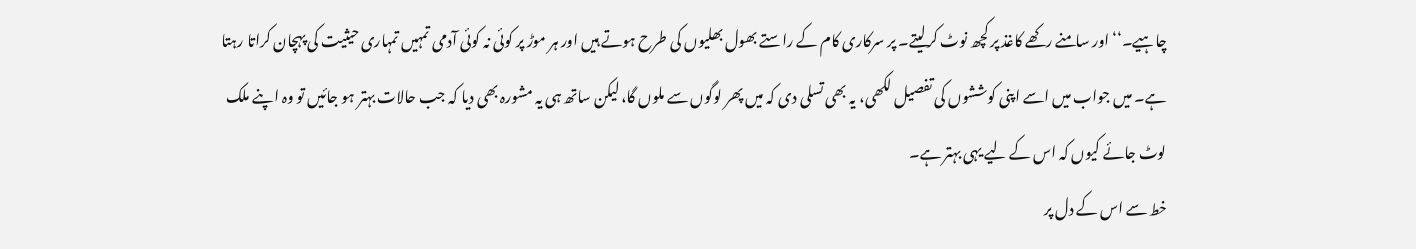چاہیے۔‘‘ اور سامنے رکھے کاغذ پر کچھ نوٹ کرلیتے۔ پر سرکاری کام کے راستے بھول بھلیوں کی طرح ہوتے ہیں اور ہر موڑ پر کوئی نہ کوئی آدمی تمہیں تمہاری حیثیت کی پہچان کراتا رہتا ہے۔ میں جواب میں اسے اپنی کوششوں کی تفصیل لکھی، یہ بھی تسلی دی کہ میں پھر لوگوں سے ملوں گا، لیکن ساتھ ہی یہ مشورہ بھی دیا کہ جب حالات بہتر ہو جائیں تو وہ اپنے ملک لوٹ جائے کیوں کہ اس کے لیے یہی بہتر ہے۔
خط سے اس کے دل پر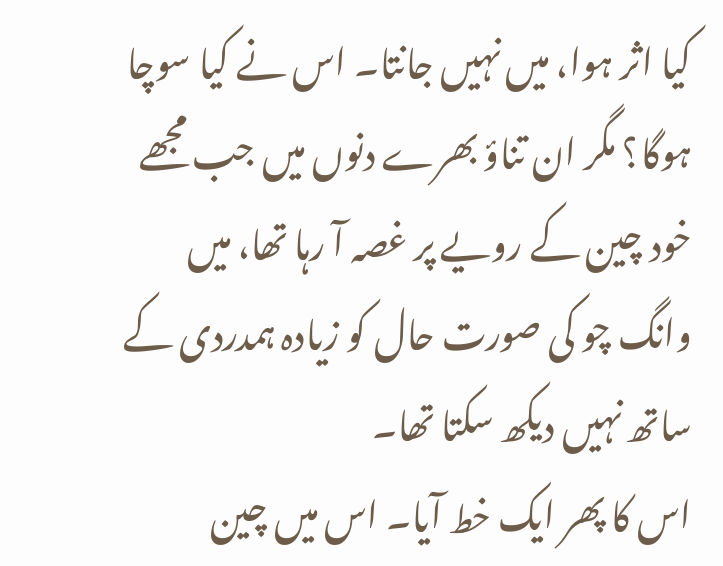کیا اثر ہوا، میں نہیں جانتا۔ اس نے کیا سوچا ہوگا؟ مگر ان تناؤ بھرے دنوں میں جب مجھے خود چین کے رویے پر غصہ آ رہا تھا، میں وانگ چو کی صورت حال کو زیادہ ہمدردی کے ساتھ نہیں دیکھ سکتا تھا۔
اس کا پھر ایک خط آیا۔ اس میں چین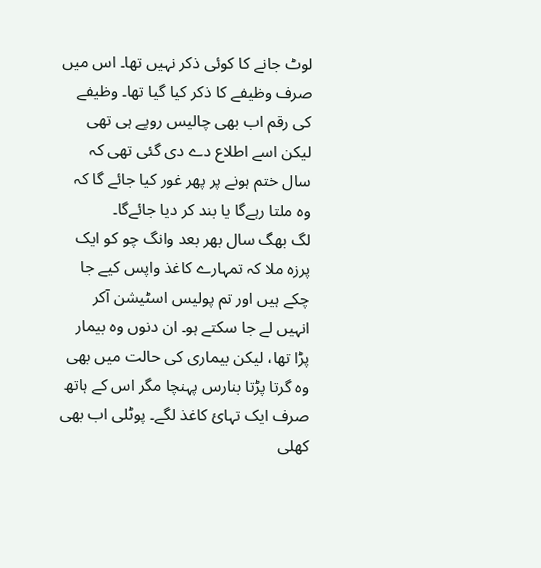لوٹ جانے کا کوئی ذکر نہیں تھا۔ اس میں صرف وظیفے کا ذکر کیا گیا تھا۔ وظیفے کی رقم اب بھی چالیس روپے ہی تھی لیکن اسے اطلاع دے دی گئی تھی کہ سال ختم ہونے پر پھر غور کیا جائے گا کہ وہ ملتا رہےگا یا بند کر دیا جائےگا۔
لگ بھگ سال بھر بعد وانگ چو کو ایک پرزہ ملا کہ تمہارے کاغذ واپس کیے جا چکے ہیں اور تم پولیس اسٹیشن آکر انہیں لے جا سکتے ہو۔ ان دنوں وہ بیمار پڑا تھا، لیکن بیماری کی حالت میں بھی وہ گرتا پڑتا بنارس پہنچا مگر اس کے ہاتھ صرف ایک تہائ کاغذ لگے۔ پوٹلی اب بھی کھلی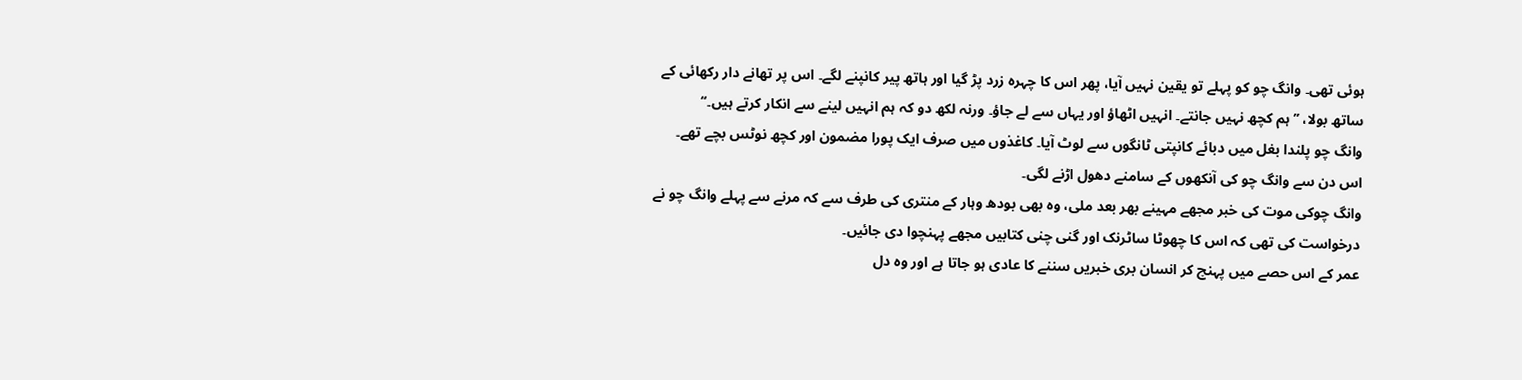ہوئی تھی۔ وانگ چو کو پہلے تو یقین نہیں آیا، پھر اس کا چہرہ زرد پڑ گیا اور ہاتھ پیر کانپنے لگے۔ اس پر تھانے دار رکھائی کے ساتھ بولا، ’’ہم کچھ نہیں جانتے۔ انہیں اٹھاؤ اور یہاں سے لے جاؤ۔ ورنہ لکھ دو کہ ہم انہیں لینے سے انکار کرتے ہیں۔‘‘
وانگ چو پلندا بغل میں دبائے کانپتی ٹانگوں سے لوٹ آیا۔ کاغذوں میں صرف ایک پورا مضمون اور کچھ نوٹس بچے تھے۔
اس دن سے وانگ چو کی آنکھوں کے سامنے دھول اڑنے لگی۔
وانگ چوکی موت کی خبر مجھے مہینے بھر بعد ملی، وہ بھی بودھ وہار کے منتری کی طرف سے کہ مرنے سے پہلے وانگ چو نے درخواست کی تھی کہ اس کا چھوٹا ساٹرنک اور گنی چنی کتابیں مجھے پہنچوا دی جائیں۔
عمر کے اس حصے میں پہنچ کر انسان بری خبریں سننے کا عادی ہو جاتا ہے اور وہ دل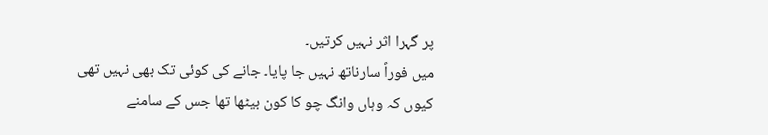پر گہرا اثر نہیں کرتیں۔
میں فوراً سارناتھ نہیں جا پایا۔ جانے کی کوئی تک بھی نہیں تھی کیوں کہ وہاں وانگ چو کا کون بیٹھا تھا جس کے سامنے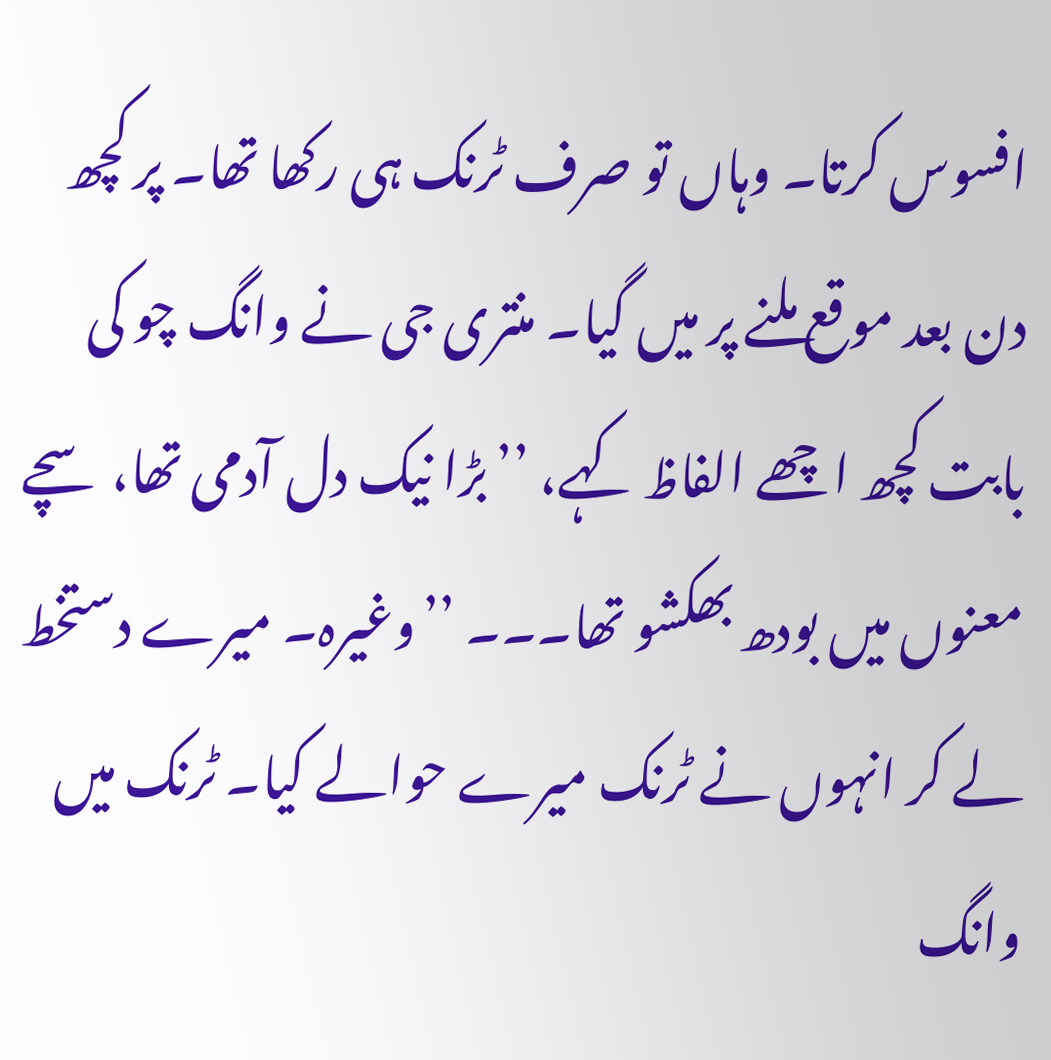افسوس کرتا۔ وہاں تو صرف ٹرنک ہی رکھا تھا۔ پر کچھ دن بعد موقع ملنے پر میں گیا۔ منتری جی نے وانگ چو کی بابت کچھ اچھے الفاظ کہے، ’’بڑا نیک دل آدمی تھا، سچے معنوں میں بودھ بھکشو تھا۔۔۔ ’’وغیرہ۔ میرے دستخط لے کر انہوں نے ٹرنک میرے حوالے کیا۔ ٹرنک میں وانگ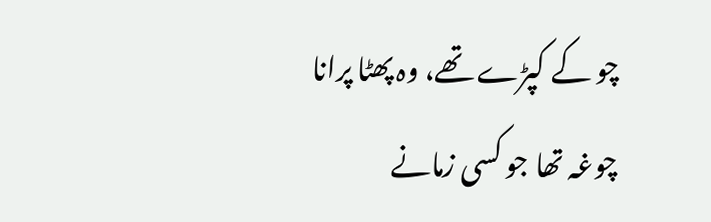چو کے کپڑے تھے، وہ پھٹا پرانا چوغہ تھا جو کسی زمانے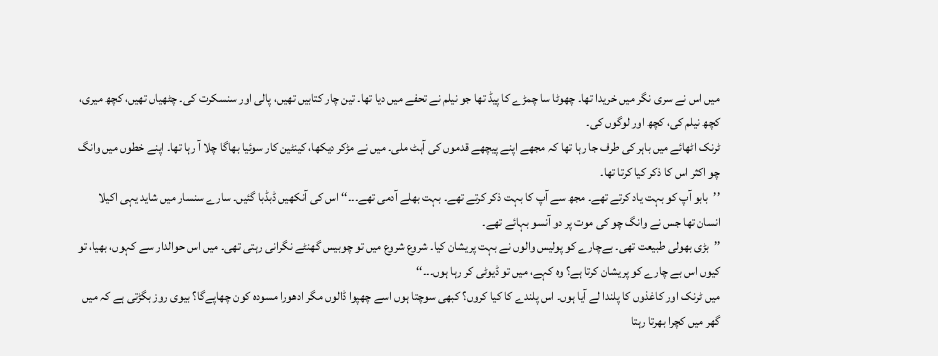میں اس نے سری نگر میں خریدا تھا۔ چھوٹا سا چمڑے کا پیڈ تھا جو نیلم نے تحفے میں دیا تھا۔ تین چار کتابیں تھیں، پالی اور سنسکرت کی۔ چٹھیاں تھیں، کچھ میری، کچھ نیلم کی، کچھ اور لوگوں کی۔
ٹرنک اٹھائے میں باہر کی طرف جا رہا تھا کہ مجھے اپنے پیچھے قدموں کی آہٹ ملی۔ میں نے مڑکر دیکھا، کینٹین کار سوئیا بھاگا چلا آ رہا تھا۔ اپنے خطوں میں وانگ چو اکثر اس کا ذکر کیا کرتا تھا۔
’’بابو آپ کو بہت یاد کرتے تھے۔ مجھ سے آپ کا بہت ذکر کرتے تھے۔ بہت بھلے آدمی تھے۔۔۔‘‘ اس کی آنکھیں ڈبڈبا گئیں۔ سارے سنسار میں شاید یہی اکیلا انسان تھا جس نے وانگ چو کی موت پر دو آنسو بہائے تھے۔
’’بڑی بھولی طبیعت تھی۔ بےچارے کو پولیس والوں نے بہت پریشان کیا۔ شروع شروع میں تو چوبیس گھنٹے نگرانی رہتی تھی۔ میں اس حوالدار سے کہوں، بھیا، تو کیوں اس بے چارے کو پریشان کرتا ہے؟ وہ کہے، میں تو ڈیوٹی کر رہا ہوں۔۔۔‘‘
میں ٹرنک اور کاغذوں کا پلندا لے آیا ہوں۔ اس پلندے کا کیا کروں؟ کبھی سوچتا ہوں اسے چھپوا ڈالوں مگر ادھورا مسودہ کون چھاپےگا؟ بیوی روز بگڑتی ہے کہ میں گھر میں کچرا بھرتا رہتا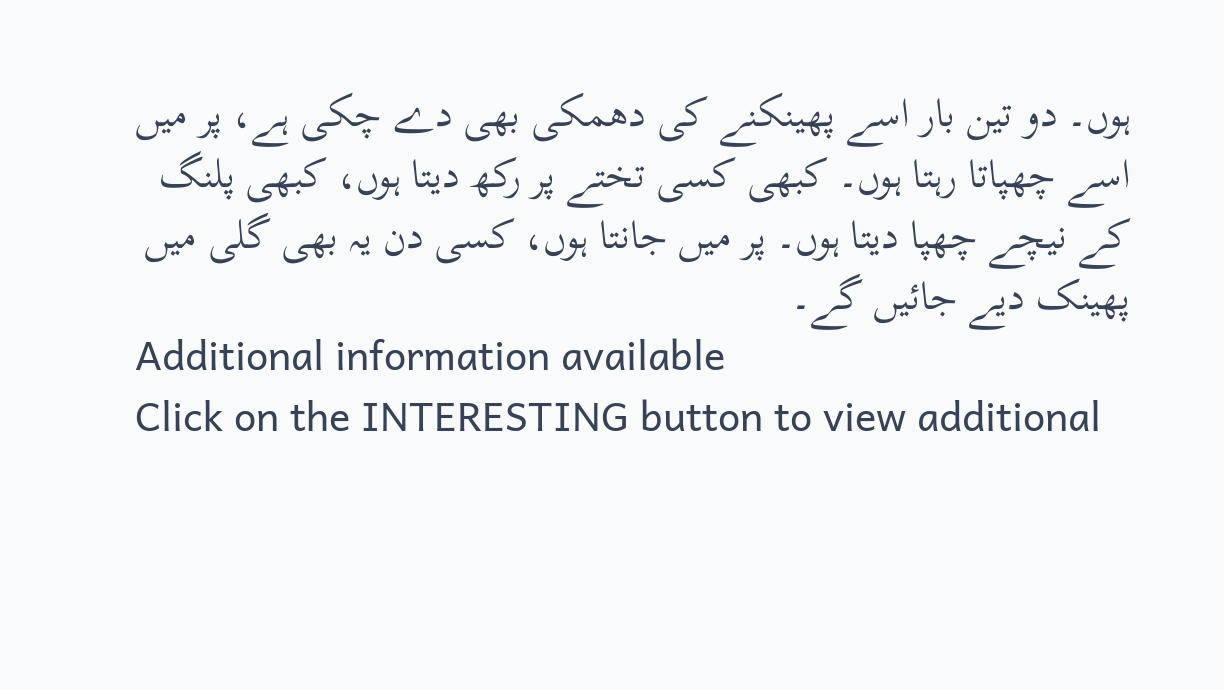ہوں۔ دو تین بار اسے پھینکنے کی دھمکی بھی دے چکی ہے، پر میں اسے چھپاتا رہتا ہوں۔ کبھی کسی تختے پر رکھ دیتا ہوں، کبھی پلنگ کے نیچے چھپا دیتا ہوں۔ پر میں جانتا ہوں، کسی دن یہ بھی گلی میں پھینک دیے جائیں گے۔
Additional information available
Click on the INTERESTING button to view additional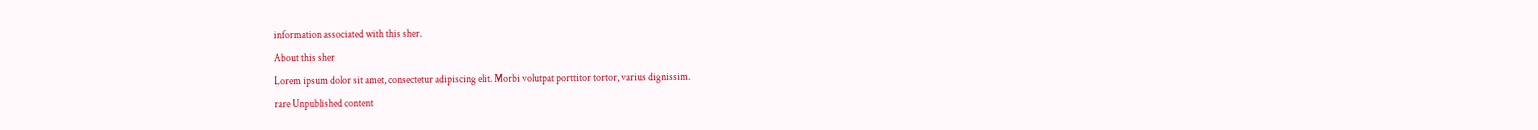information associated with this sher.
About this sher
Lorem ipsum dolor sit amet, consectetur adipiscing elit. Morbi volutpat porttitor tortor, varius dignissim.
rare Unpublished content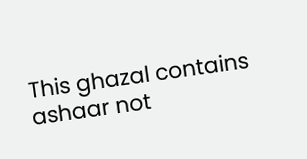This ghazal contains ashaar not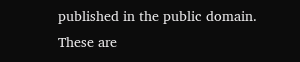published in the public domain. These are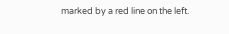marked by a red line on the left.